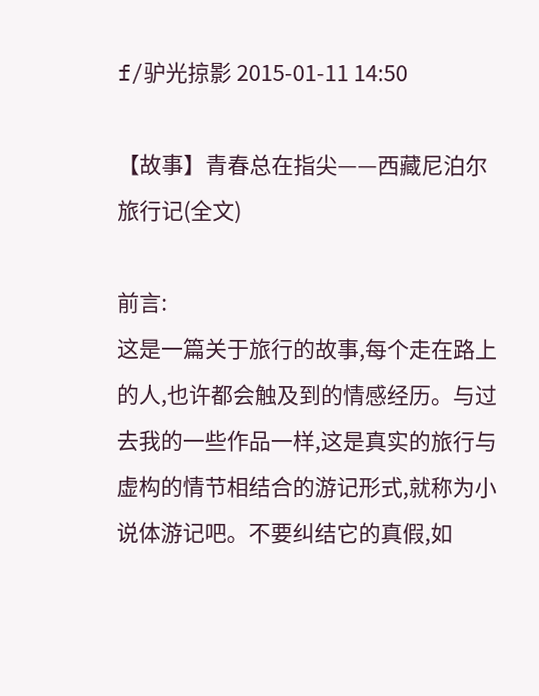f/驴光掠影 2015-01-11 14:50

【故事】青春总在指尖——西藏尼泊尔旅行记(全文)

前言:
这是一篇关于旅行的故事,每个走在路上的人,也许都会触及到的情感经历。与过去我的一些作品一样,这是真实的旅行与虚构的情节相结合的游记形式,就称为小说体游记吧。不要纠结它的真假,如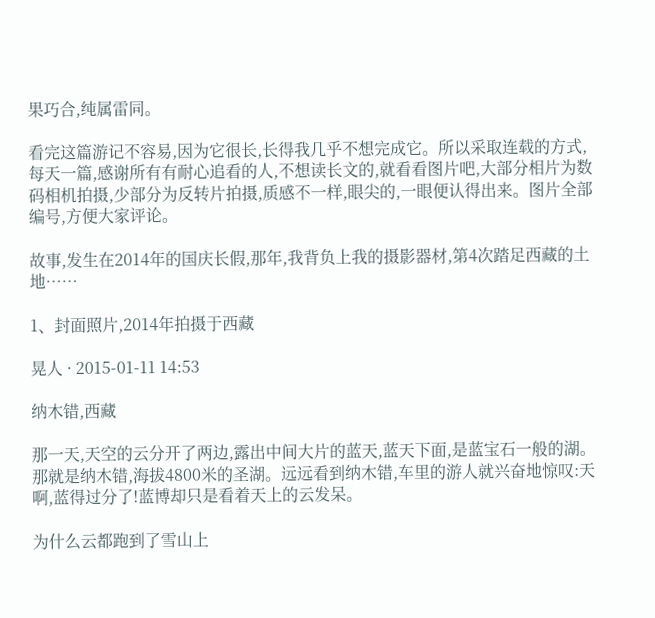果巧合,纯属雷同。

看完这篇游记不容易,因为它很长,长得我几乎不想完成它。所以采取连载的方式,每天一篇,感谢所有有耐心追看的人,不想读长文的,就看看图片吧,大部分相片为数码相机拍摄,少部分为反转片拍摄,质感不一样,眼尖的,一眼便认得出来。图片全部编号,方便大家评论。

故事,发生在2014年的国庆长假,那年,我背负上我的摄影器材,第4次踏足西藏的土地……

1、封面照片,2014年拍摄于西藏

晃人 · 2015-01-11 14:53

纳木错,西藏

那一天,天空的云分开了两边,露出中间大片的蓝天,蓝天下面,是蓝宝石一般的湖。那就是纳木错,海拔4800米的圣湖。远远看到纳木错,车里的游人就兴奋地惊叹:天啊,蓝得过分了!蓝博却只是看着天上的云发呆。

为什么云都跑到了雪山上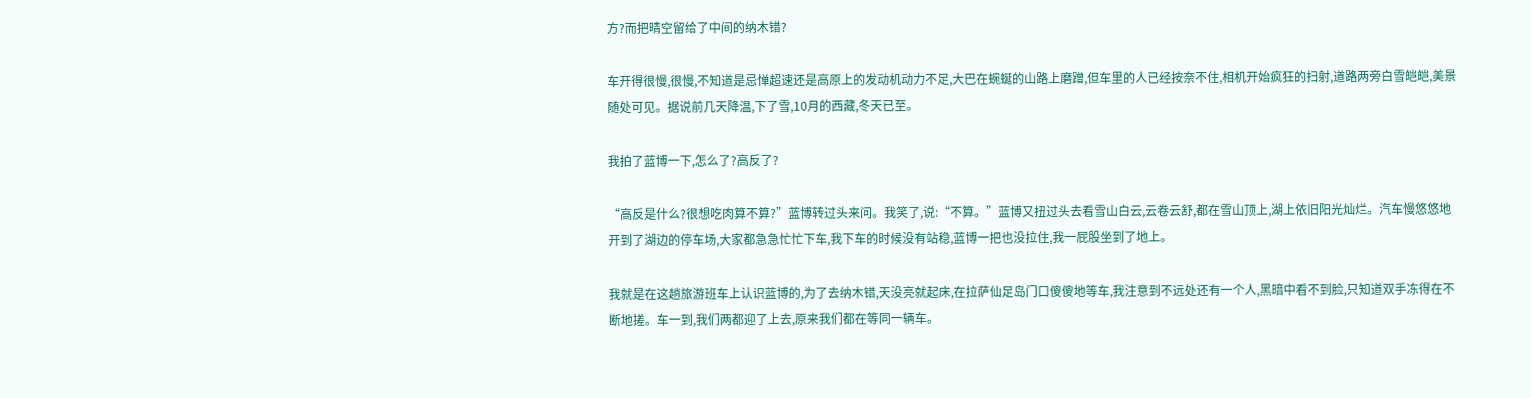方?而把晴空留给了中间的纳木错?

车开得很慢,很慢,不知道是忌惮超速还是高原上的发动机动力不足,大巴在蜿蜒的山路上磨蹭,但车里的人已经按奈不住,相机开始疯狂的扫射,道路两旁白雪皑皑,美景随处可见。据说前几天降温,下了雪,10月的西藏,冬天已至。

我拍了蓝博一下,怎么了?高反了?

“高反是什么?很想吃肉算不算?”蓝博转过头来问。我笑了,说:“不算。”蓝博又扭过头去看雪山白云,云卷云舒,都在雪山顶上,湖上依旧阳光灿烂。汽车慢悠悠地开到了湖边的停车场,大家都急急忙忙下车,我下车的时候没有站稳,蓝博一把也没拉住,我一屁股坐到了地上。

我就是在这趟旅游班车上认识蓝博的,为了去纳木错,天没亮就起床,在拉萨仙足岛门口傻傻地等车,我注意到不远处还有一个人,黑暗中看不到脸,只知道双手冻得在不断地搓。车一到,我们两都迎了上去,原来我们都在等同一辆车。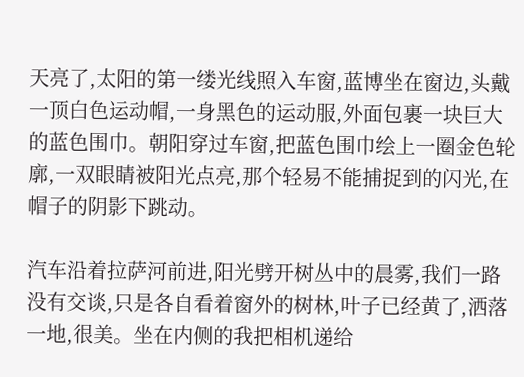天亮了,太阳的第一缕光线照入车窗,蓝博坐在窗边,头戴一顶白色运动帽,一身黑色的运动服,外面包裹一块巨大的蓝色围巾。朝阳穿过车窗,把蓝色围巾绘上一圈金色轮廓,一双眼睛被阳光点亮,那个轻易不能捕捉到的闪光,在帽子的阴影下跳动。

汽车沿着拉萨河前进,阳光劈开树丛中的晨雾,我们一路没有交谈,只是各自看着窗外的树林,叶子已经黄了,洒落一地,很美。坐在内侧的我把相机递给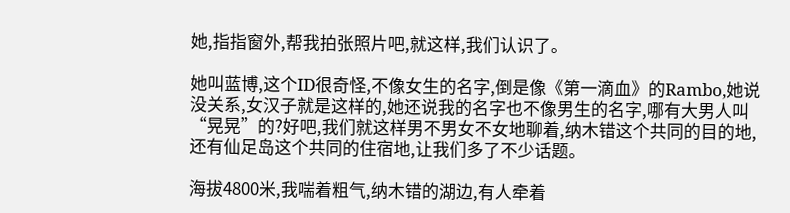她,指指窗外,帮我拍张照片吧,就这样,我们认识了。

她叫蓝博,这个ID很奇怪,不像女生的名字,倒是像《第一滴血》的Rambo,她说没关系,女汉子就是这样的,她还说我的名字也不像男生的名字,哪有大男人叫“晃晃”的?好吧,我们就这样男不男女不女地聊着,纳木错这个共同的目的地,还有仙足岛这个共同的住宿地,让我们多了不少话题。

海拔4800米,我喘着粗气,纳木错的湖边,有人牵着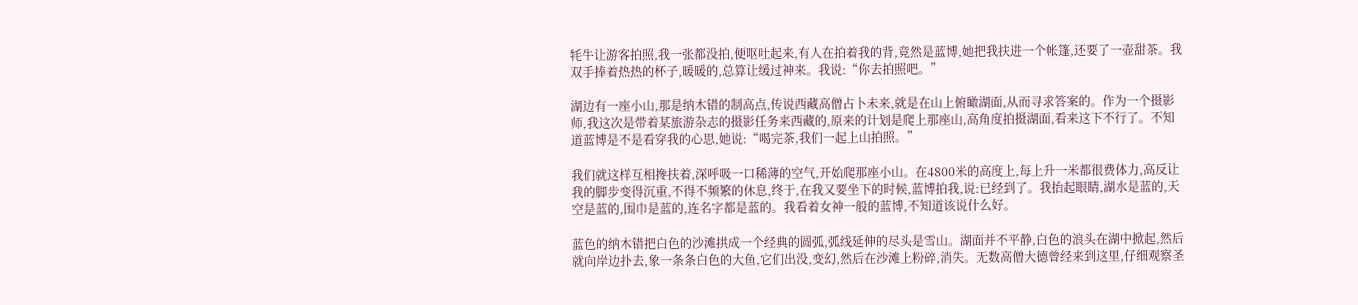牦牛让游客拍照,我一张都没拍,便呕吐起来,有人在拍着我的背,竟然是蓝博,她把我扶进一个帐篷,还要了一壶甜茶。我双手捧着热热的杯子,暖暖的,总算让缓过神来。我说:“你去拍照吧。”

湖边有一座小山,那是纳木错的制高点,传说西藏高僧占卜未来,就是在山上俯瞰湖面,从而寻求答案的。作为一个摄影师,我这次是带着某旅游杂志的摄影任务来西藏的,原来的计划是爬上那座山,高角度拍摄湖面,看来这下不行了。不知道蓝博是不是看穿我的心思,她说:“喝完茶,我们一起上山拍照。”

我们就这样互相搀扶着,深呼吸一口稀薄的空气,开始爬那座小山。在4800米的高度上,每上升一米都很费体力,高反让我的脚步变得沉重,不得不频繁的休息,终于,在我又要坐下的时候,蓝博拍我,说:已经到了。我抬起眼睛,湖水是蓝的,天空是蓝的,围巾是蓝的,连名字都是蓝的。我看着女神一般的蓝博,不知道该说什么好。

蓝色的纳木错把白色的沙滩拱成一个经典的圆弧,弧线延伸的尽头是雪山。湖面并不平静,白色的浪头在湖中掀起,然后就向岸边扑去,象一条条白色的大鱼,它们出没,变幻,然后在沙滩上粉碎,消失。无数高僧大德曾经来到这里,仔细观察圣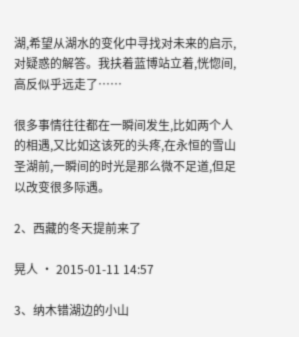湖,希望从湖水的变化中寻找对未来的启示,对疑惑的解答。我扶着蓝博站立着,恍惚间,高反似乎远走了……

很多事情往往都在一瞬间发生,比如两个人的相遇,又比如这该死的头疼,在永恒的雪山圣湖前,一瞬间的时光是那么微不足道,但足以改变很多际遇。

2、西藏的冬天提前来了

晃人 · 2015-01-11 14:57

3、纳木错湖边的小山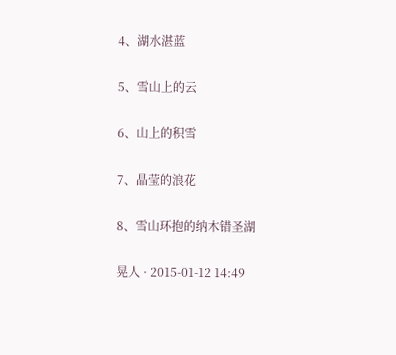4、湖水湛蓝

5、雪山上的云

6、山上的积雪

7、晶莹的浪花

8、雪山环抱的纳木错圣湖

晃人 · 2015-01-12 14:49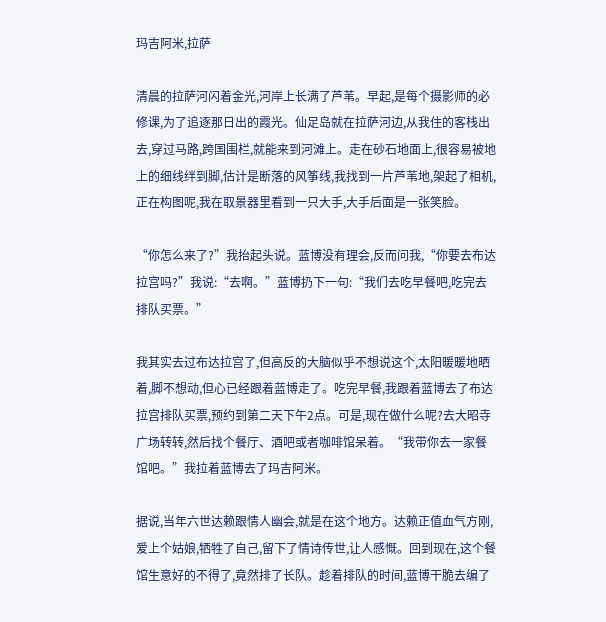玛吉阿米,拉萨

清晨的拉萨河闪着金光,河岸上长满了芦苇。早起,是每个摄影师的必修课,为了追逐那日出的霞光。仙足岛就在拉萨河边,从我住的客栈出去,穿过马路,跨国围栏,就能来到河滩上。走在砂石地面上,很容易被地上的细线绊到脚,估计是断落的风筝线,我找到一片芦苇地,架起了相机,正在构图呢,我在取景器里看到一只大手,大手后面是一张笑脸。

“你怎么来了?”我抬起头说。蓝博没有理会,反而问我,“你要去布达拉宫吗?”我说:“去啊。”蓝博扔下一句:“我们去吃早餐吧,吃完去排队买票。”

我其实去过布达拉宫了,但高反的大脑似乎不想说这个,太阳暖暖地晒着,脚不想动,但心已经跟着蓝博走了。吃完早餐,我跟着蓝博去了布达拉宫排队买票,预约到第二天下午2点。可是,现在做什么呢?去大昭寺广场转转,然后找个餐厅、酒吧或者咖啡馆呆着。“我带你去一家餐馆吧。”我拉着蓝博去了玛吉阿米。

据说,当年六世达赖跟情人幽会,就是在这个地方。达赖正值血气方刚,爱上个姑娘,牺牲了自己,留下了情诗传世,让人感慨。回到现在,这个餐馆生意好的不得了,竟然排了长队。趁着排队的时间,蓝博干脆去编了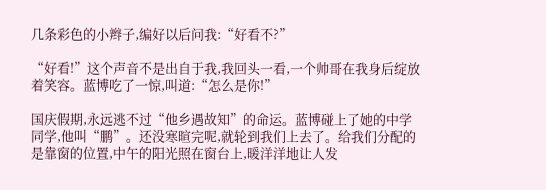几条彩色的小辫子,编好以后问我:“好看不?”

“好看!”这个声音不是出自于我,我回头一看,一个帅哥在我身后绽放着笑容。蓝博吃了一惊,叫道:“怎么是你!”

国庆假期,永远逃不过“他乡遇故知”的命运。蓝博碰上了她的中学同学,他叫“鹏”。还没寒暄完呢,就轮到我们上去了。给我们分配的是靠窗的位置,中午的阳光照在窗台上,暖洋洋地让人发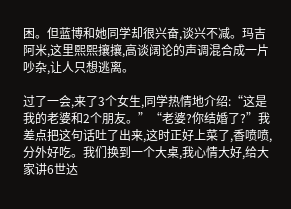困。但蓝博和她同学却很兴奋,谈兴不减。玛吉阿米,这里熙熙攘攘,高谈阔论的声调混合成一片吵杂,让人只想逃离。

过了一会,来了3个女生,同学热情地介绍:“这是我的老婆和2个朋友。”“老婆?你结婚了?”我差点把这句话吐了出来,这时正好上菜了,香喷喷,分外好吃。我们换到一个大桌,我心情大好,给大家讲6世达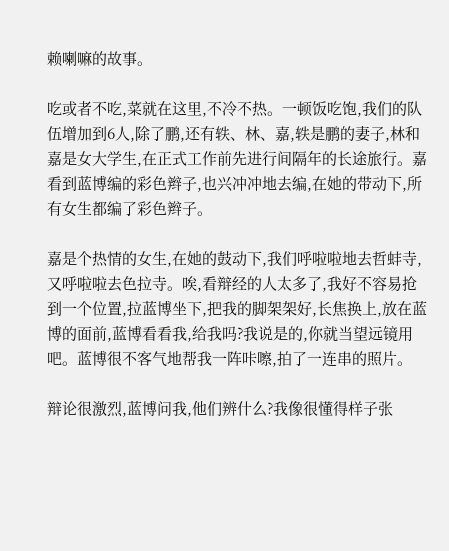赖喇嘛的故事。

吃或者不吃,菜就在这里,不冷不热。一顿饭吃饱,我们的队伍增加到6人,除了鹏,还有轶、林、嘉,轶是鹏的妻子,林和嘉是女大学生,在正式工作前先进行间隔年的长途旅行。嘉看到蓝博编的彩色辫子,也兴冲冲地去编,在她的带动下,所有女生都编了彩色辫子。

嘉是个热情的女生,在她的鼓动下,我们呼啦啦地去哲蚌寺,又呼啦啦去色拉寺。唉,看辩经的人太多了,我好不容易抢到一个位置,拉蓝博坐下,把我的脚架架好,长焦换上,放在蓝博的面前,蓝博看看我,给我吗?我说是的,你就当望远镜用吧。蓝博很不客气地帮我一阵咔嚓,拍了一连串的照片。

辩论很激烈,蓝博问我,他们辨什么?我像很懂得样子张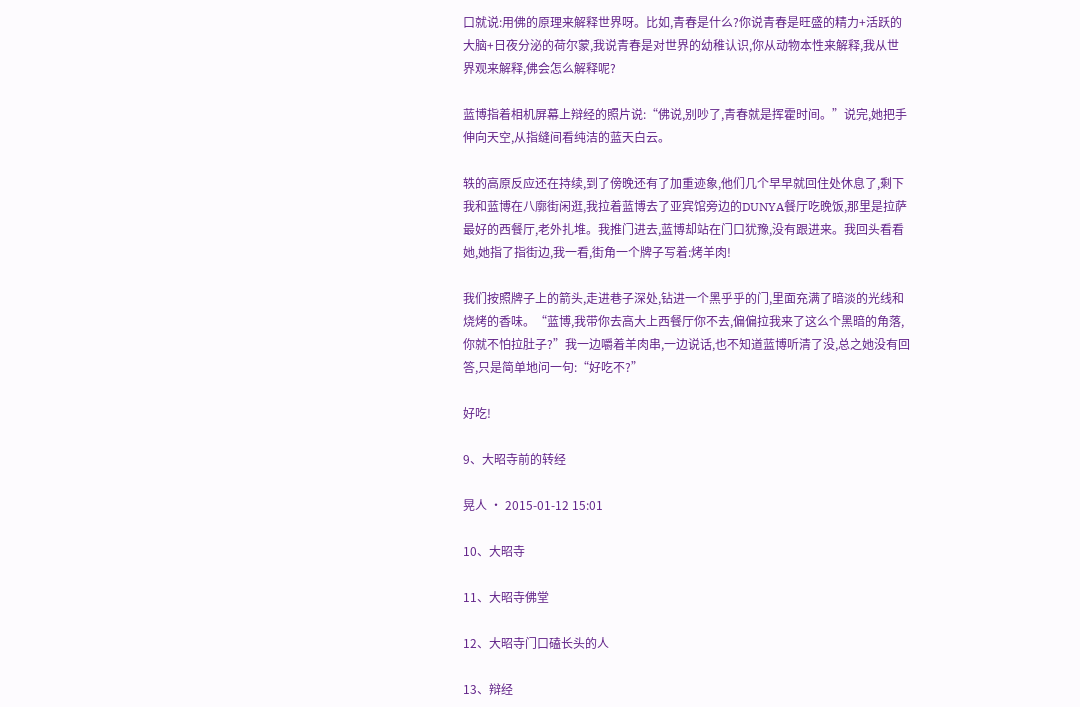口就说:用佛的原理来解释世界呀。比如,青春是什么?你说青春是旺盛的精力+活跃的大脑+日夜分泌的荷尔蒙,我说青春是对世界的幼稚认识,你从动物本性来解释,我从世界观来解释,佛会怎么解释呢?

蓝博指着相机屏幕上辩经的照片说:“佛说,别吵了,青春就是挥霍时间。”说完,她把手伸向天空,从指缝间看纯洁的蓝天白云。

轶的高原反应还在持续,到了傍晚还有了加重迹象,他们几个早早就回住处休息了,剩下我和蓝博在八廓街闲逛,我拉着蓝博去了亚宾馆旁边的DUNYA餐厅吃晚饭,那里是拉萨最好的西餐厅,老外扎堆。我推门进去,蓝博却站在门口犹豫,没有跟进来。我回头看看她,她指了指街边,我一看,街角一个牌子写着:烤羊肉!

我们按照牌子上的箭头,走进巷子深处,钻进一个黑乎乎的门,里面充满了暗淡的光线和烧烤的香味。“蓝博,我带你去高大上西餐厅你不去,偏偏拉我来了这么个黑暗的角落,你就不怕拉肚子?”我一边嚼着羊肉串,一边说话,也不知道蓝博听清了没,总之她没有回答,只是简单地问一句:“好吃不?”

好吃!

9、大昭寺前的转经

晃人 · 2015-01-12 15:01

10、大昭寺

11、大昭寺佛堂

12、大昭寺门口磕长头的人

13、辩经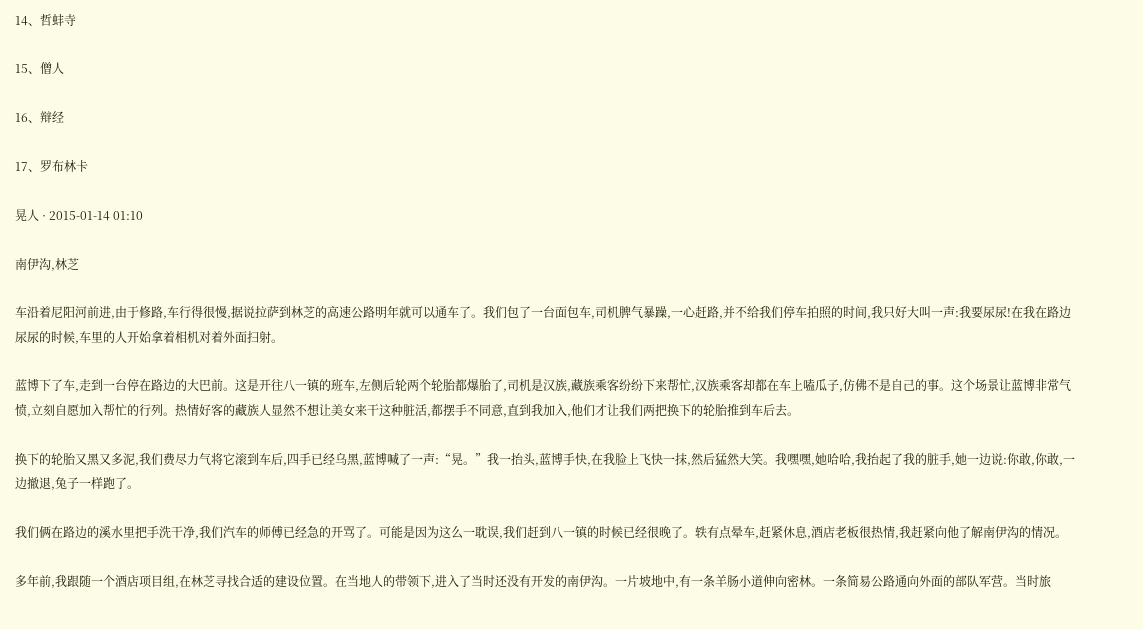14、哲蚌寺

15、僧人

16、辩经

17、罗布林卡

晃人 · 2015-01-14 01:10

南伊沟,林芝

车沿着尼阳河前进,由于修路,车行得很慢,据说拉萨到林芝的高速公路明年就可以通车了。我们包了一台面包车,司机脾气暴躁,一心赶路,并不给我们停车拍照的时间,我只好大叫一声:我要尿尿!在我在路边尿尿的时候,车里的人开始拿着相机对着外面扫射。

蓝博下了车,走到一台停在路边的大巴前。这是开往八一镇的班车,左侧后轮两个轮胎都爆胎了,司机是汉族,藏族乘客纷纷下来帮忙,汉族乘客却都在车上嗑瓜子,仿佛不是自己的事。这个场景让蓝博非常气愤,立刻自愿加入帮忙的行列。热情好客的藏族人显然不想让美女来干这种脏活,都摆手不同意,直到我加入,他们才让我们两把换下的轮胎推到车后去。

换下的轮胎又黑又多泥,我们费尽力气将它滚到车后,四手已经乌黑,蓝博喊了一声:“晃。”我一抬头,蓝博手快,在我脸上飞快一抹,然后猛然大笑。我嘿嘿,她哈哈,我抬起了我的脏手,她一边说:你敢,你敢,一边撤退,兔子一样跑了。

我们俩在路边的溪水里把手洗干净,我们汽车的师傅已经急的开骂了。可能是因为这么一耽误,我们赶到八一镇的时候已经很晚了。轶有点晕车,赶紧休息,酒店老板很热情,我赶紧向他了解南伊沟的情况。

多年前,我跟随一个酒店项目组,在林芝寻找合适的建设位置。在当地人的带领下,进入了当时还没有开发的南伊沟。一片坡地中,有一条羊肠小道伸向密林。一条简易公路通向外面的部队军营。当时旅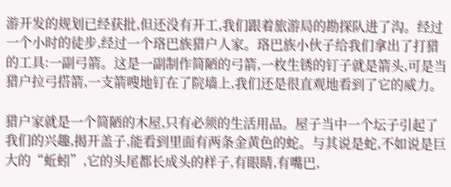游开发的规划已经获批,但还没有开工,我们跟着旅游局的勘探队进了沟。经过一个小时的徒步,经过一个珞巴族猎户人家。珞巴族小伙子给我们拿出了打猎的工具:一副弓箭。这是一副制作简陋的弓箭,一枚生锈的钉子就是箭头,可是当猎户拉弓搭箭,一支箭嗖地钉在了院墙上,我们还是很直观地看到了它的威力。

猎户家就是一个简陋的木屋,只有必须的生活用品。屋子当中一个坛子引起了我们的兴趣,揭开盖子,能看到里面有两条金黄色的蛇。与其说是蛇,不如说是巨大的“蚯蚓”,它的头尾都长成头的样子,有眼睛,有嘴巴,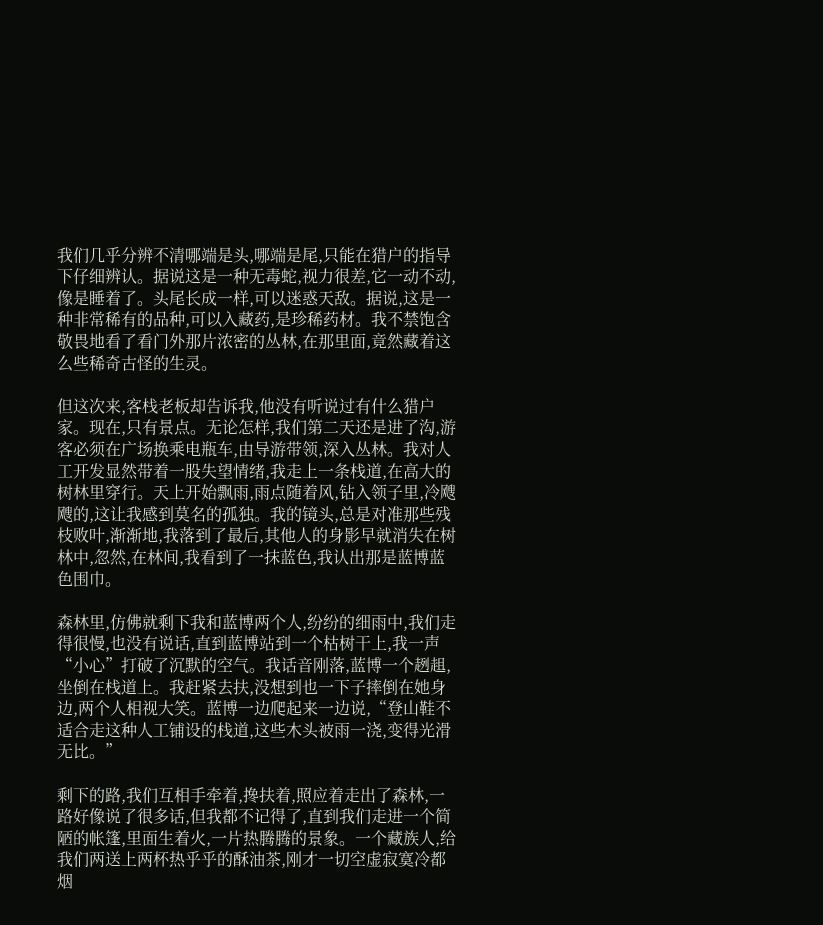我们几乎分辨不清哪端是头,哪端是尾,只能在猎户的指导下仔细辨认。据说这是一种无毒蛇,视力很差,它一动不动,像是睡着了。头尾长成一样,可以迷惑天敌。据说,这是一种非常稀有的品种,可以入藏药,是珍稀药材。我不禁饱含敬畏地看了看门外那片浓密的丛林,在那里面,竟然藏着这么些稀奇古怪的生灵。

但这次来,客栈老板却告诉我,他没有听说过有什么猎户家。现在,只有景点。无论怎样,我们第二天还是进了沟,游客必须在广场换乘电瓶车,由导游带领,深入丛林。我对人工开发显然带着一股失望情绪,我走上一条栈道,在高大的树林里穿行。天上开始飘雨,雨点随着风,钻入领子里,冷飕飕的,这让我感到莫名的孤独。我的镜头,总是对准那些残枝败叶,渐渐地,我落到了最后,其他人的身影早就消失在树林中,忽然,在林间,我看到了一抹蓝色,我认出那是蓝博蓝色围巾。

森林里,仿佛就剩下我和蓝博两个人,纷纷的细雨中,我们走得很慢,也没有说话,直到蓝博站到一个枯树干上,我一声“小心”打破了沉默的空气。我话音刚落,蓝博一个趔趄,坐倒在栈道上。我赶紧去扶,没想到也一下子摔倒在她身边,两个人相视大笑。蓝博一边爬起来一边说,“登山鞋不适合走这种人工铺设的栈道,这些木头被雨一浇,变得光滑无比。”

剩下的路,我们互相手牵着,搀扶着,照应着走出了森林,一路好像说了很多话,但我都不记得了,直到我们走进一个简陋的帐篷,里面生着火,一片热腾腾的景象。一个藏族人,给我们两送上两杯热乎乎的酥油茶,刚才一切空虚寂寞冷都烟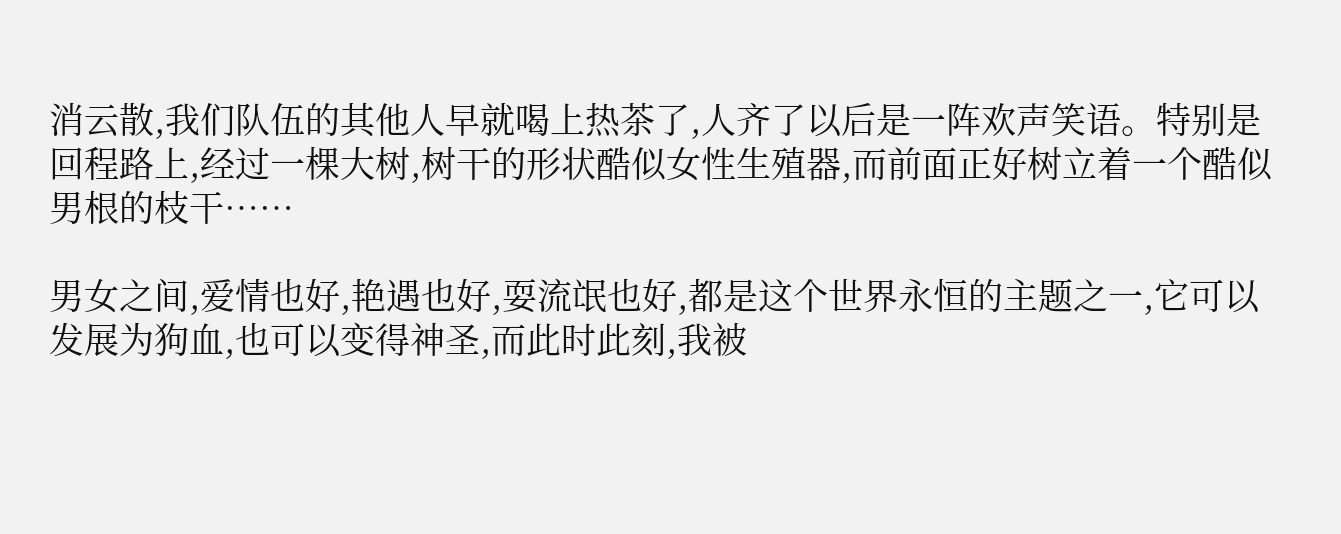消云散,我们队伍的其他人早就喝上热茶了,人齐了以后是一阵欢声笑语。特别是回程路上,经过一棵大树,树干的形状酷似女性生殖器,而前面正好树立着一个酷似男根的枝干……

男女之间,爱情也好,艳遇也好,耍流氓也好,都是这个世界永恒的主题之一,它可以发展为狗血,也可以变得神圣,而此时此刻,我被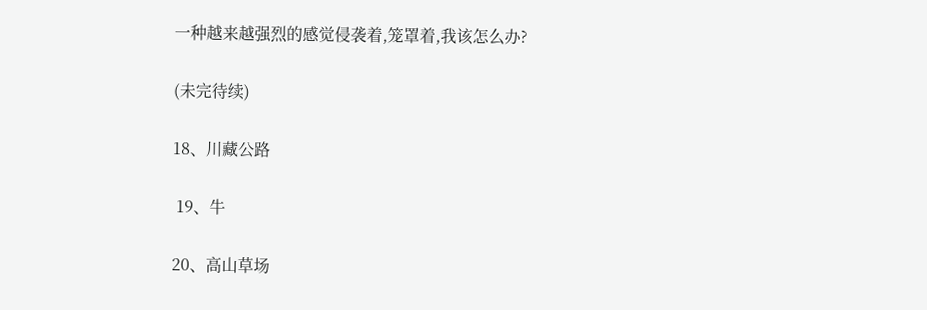一种越来越强烈的感觉侵袭着,笼罩着,我该怎么办?

(未完待续)

18、川藏公路

 19、牛

20、高山草场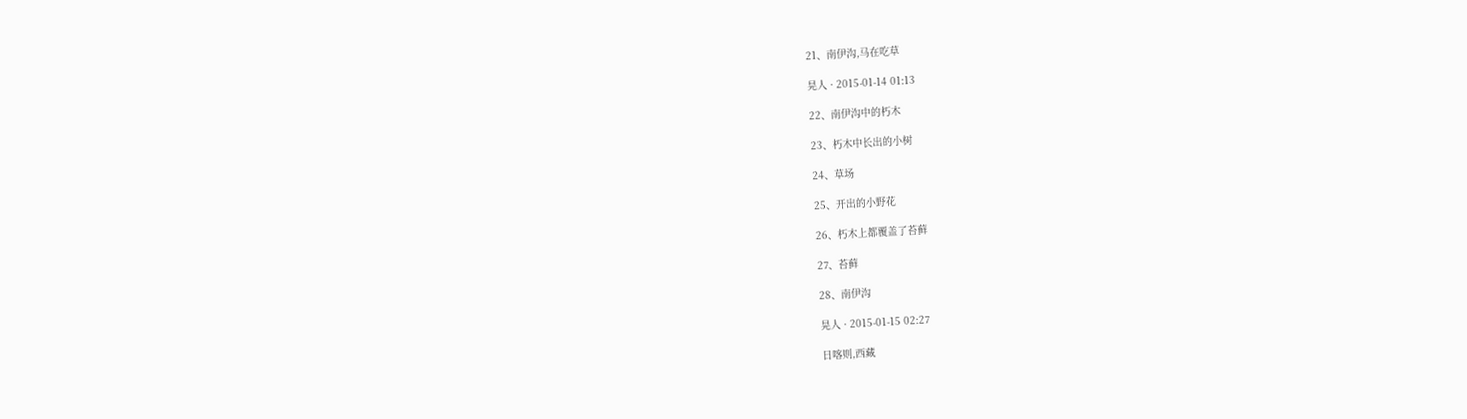21、南伊沟,马在吃草

晃人 · 2015-01-14 01:13

22、南伊沟中的朽木

23、朽木中长出的小树

24、草场

25、开出的小野花

26、朽木上都覆盖了苔藓

27、苔藓

28、南伊沟

晃人 · 2015-01-15 02:27

日喀则,西藏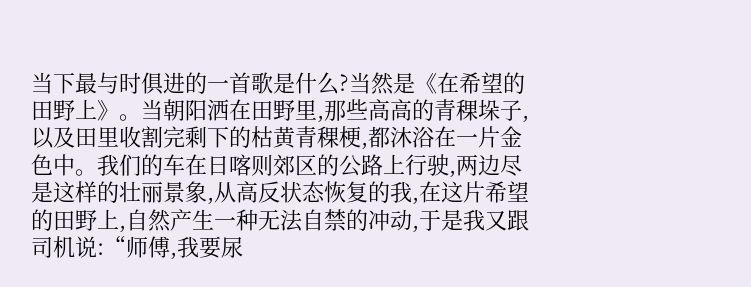当下最与时俱进的一首歌是什么?当然是《在希望的田野上》。当朝阳洒在田野里,那些高高的青稞垛子,以及田里收割完剩下的枯黄青稞梗,都沐浴在一片金色中。我们的车在日喀则郊区的公路上行驶,两边尽是这样的壮丽景象,从高反状态恢复的我,在这片希望的田野上,自然产生一种无法自禁的冲动,于是我又跟司机说:“师傅,我要尿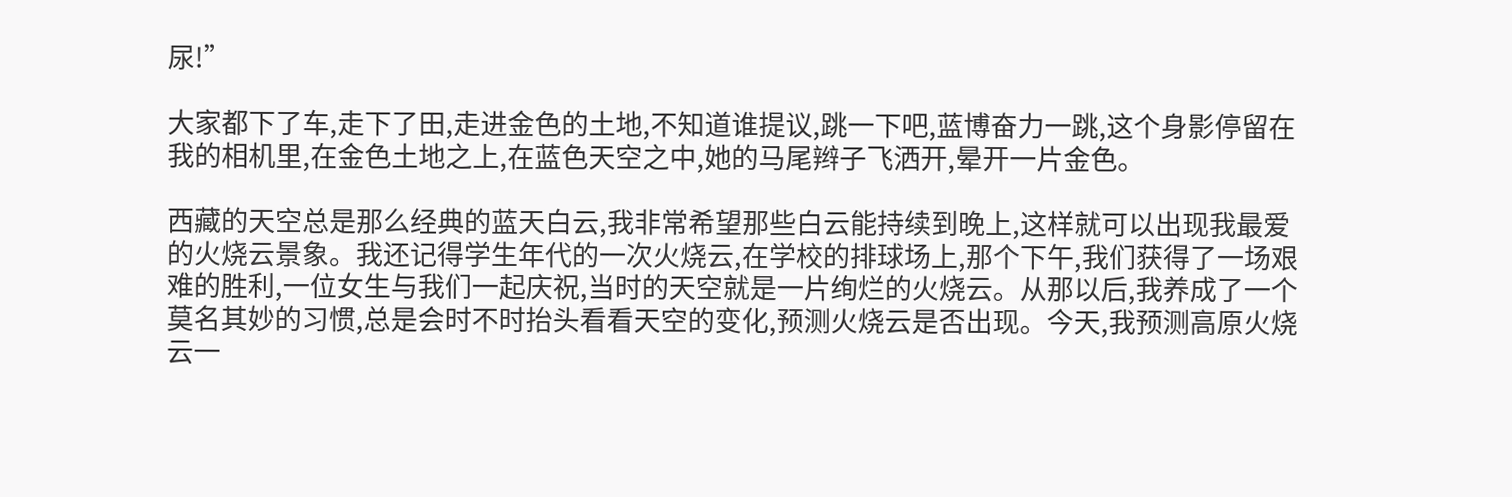尿!”

大家都下了车,走下了田,走进金色的土地,不知道谁提议,跳一下吧,蓝博奋力一跳,这个身影停留在我的相机里,在金色土地之上,在蓝色天空之中,她的马尾辫子飞洒开,晕开一片金色。

西藏的天空总是那么经典的蓝天白云,我非常希望那些白云能持续到晚上,这样就可以出现我最爱的火烧云景象。我还记得学生年代的一次火烧云,在学校的排球场上,那个下午,我们获得了一场艰难的胜利,一位女生与我们一起庆祝,当时的天空就是一片绚烂的火烧云。从那以后,我养成了一个莫名其妙的习惯,总是会时不时抬头看看天空的变化,预测火烧云是否出现。今天,我预测高原火烧云一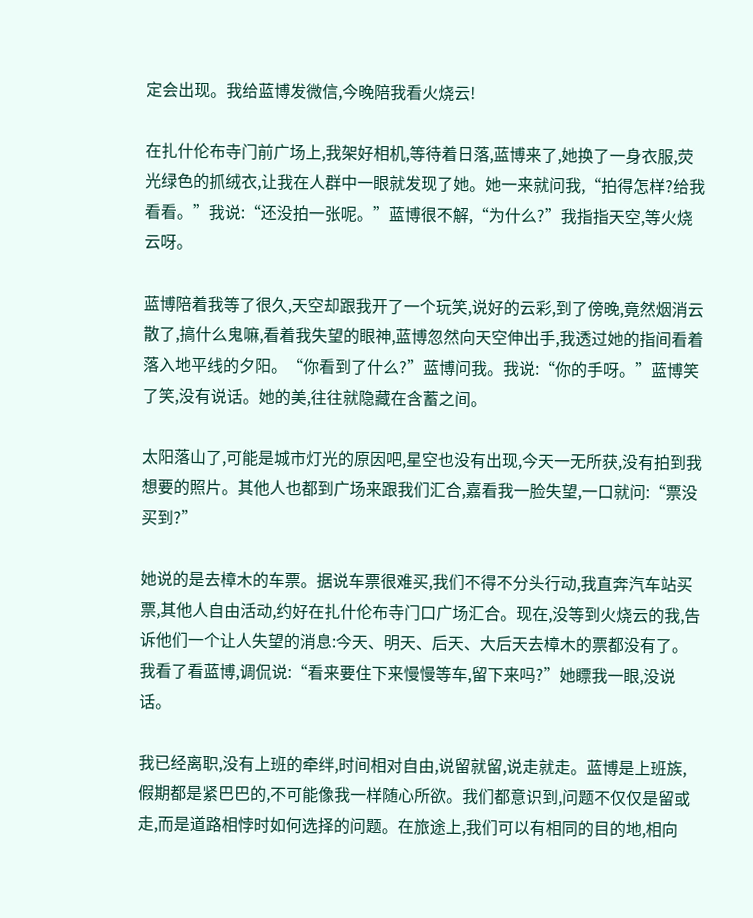定会出现。我给蓝博发微信,今晚陪我看火烧云!

在扎什伦布寺门前广场上,我架好相机,等待着日落,蓝博来了,她换了一身衣服,荧光绿色的抓绒衣,让我在人群中一眼就发现了她。她一来就问我,“拍得怎样?给我看看。”我说:“还没拍一张呢。”蓝博很不解,“为什么?”我指指天空,等火烧云呀。

蓝博陪着我等了很久,天空却跟我开了一个玩笑,说好的云彩,到了傍晚,竟然烟消云散了,搞什么鬼嘛,看着我失望的眼神,蓝博忽然向天空伸出手,我透过她的指间看着落入地平线的夕阳。“你看到了什么?”蓝博问我。我说:“你的手呀。”蓝博笑了笑,没有说话。她的美,往往就隐藏在含蓄之间。

太阳落山了,可能是城市灯光的原因吧,星空也没有出现,今天一无所获,没有拍到我想要的照片。其他人也都到广场来跟我们汇合,嘉看我一脸失望,一口就问:“票没买到?”

她说的是去樟木的车票。据说车票很难买,我们不得不分头行动,我直奔汽车站买票,其他人自由活动,约好在扎什伦布寺门口广场汇合。现在,没等到火烧云的我,告诉他们一个让人失望的消息:今天、明天、后天、大后天去樟木的票都没有了。我看了看蓝博,调侃说:“看来要住下来慢慢等车,留下来吗?”她瞟我一眼,没说话。

我已经离职,没有上班的牵绊,时间相对自由,说留就留,说走就走。蓝博是上班族,假期都是紧巴巴的,不可能像我一样随心所欲。我们都意识到,问题不仅仅是留或走,而是道路相悖时如何选择的问题。在旅途上,我们可以有相同的目的地,相向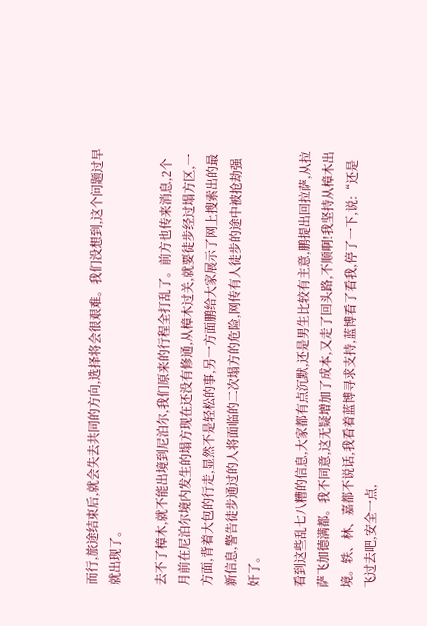而行,旅途结束后,就会失去共同的方向,选择将会很艰难。我们没想到,这个问题过早就出现了。

去不了樟木,就不能出境到尼泊尔,我们原来的行程全打乱了。前方也传来消息,2个月前在尼泊尔境内发生的塌方现在还没有修通,从樟木过关,就要徒步经过塌方区,一方面,背着大包的行走,显然不是轻松的事,另一方面鹏给大家展示了网上搜索出的最新信息,警告徒步通过的人将面临的二次塌方的危险,网传有人徒步的途中被抢劫强奸了。

看到这些乱七八糟的信息,大家都有点沉默,还是男生比较有主意,鹏提出回拉萨,从拉萨飞加德满都。我不同意,这无疑增加了成本,又走了回头路,不顺啊!我坚持从樟木出境。轶、林、嘉都不说话,我看着蓝博寻求支持,蓝博看了看我,停了一下,说:“还是飞过去吧,安全一点,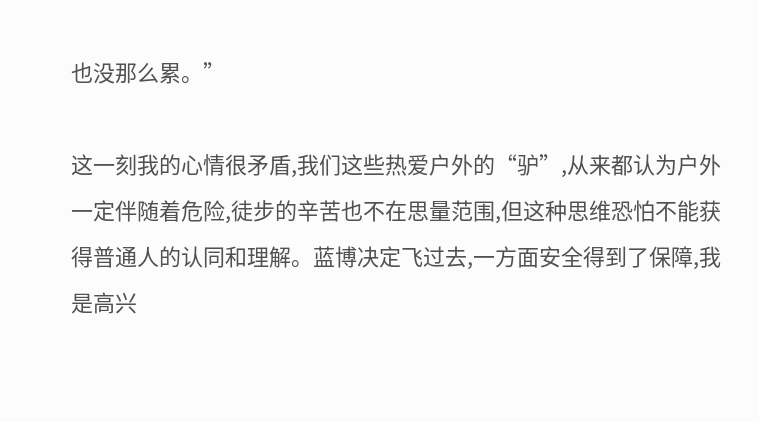也没那么累。”

这一刻我的心情很矛盾,我们这些热爱户外的“驴”,从来都认为户外一定伴随着危险,徒步的辛苦也不在思量范围,但这种思维恐怕不能获得普通人的认同和理解。蓝博决定飞过去,一方面安全得到了保障,我是高兴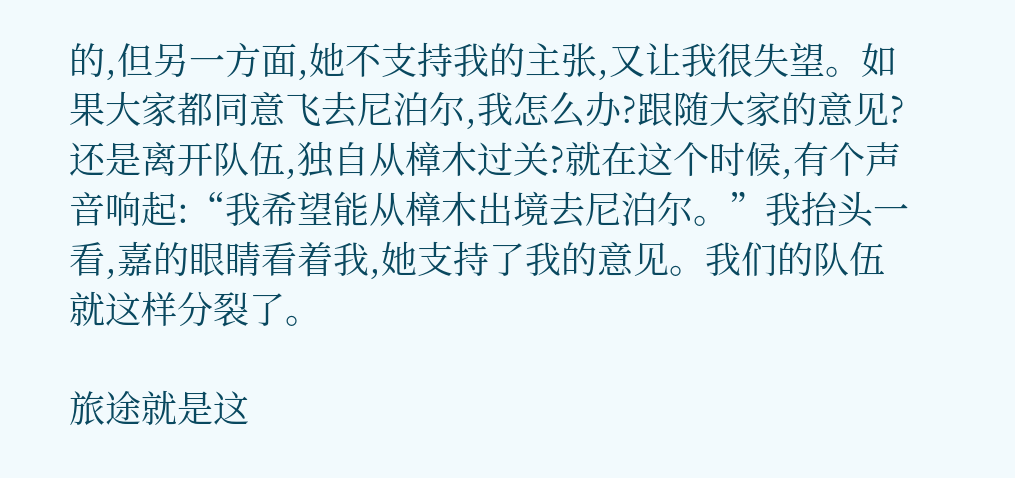的,但另一方面,她不支持我的主张,又让我很失望。如果大家都同意飞去尼泊尔,我怎么办?跟随大家的意见?还是离开队伍,独自从樟木过关?就在这个时候,有个声音响起:“我希望能从樟木出境去尼泊尔。”我抬头一看,嘉的眼睛看着我,她支持了我的意见。我们的队伍就这样分裂了。

旅途就是这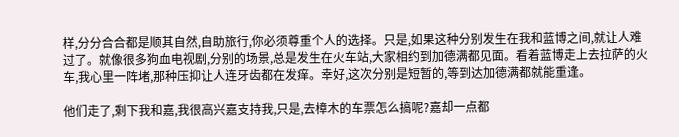样,分分合合都是顺其自然,自助旅行,你必须尊重个人的选择。只是,如果这种分别发生在我和蓝博之间,就让人难过了。就像很多狗血电视剧,分别的场景,总是发生在火车站,大家相约到加德满都见面。看着蓝博走上去拉萨的火车,我心里一阵堵,那种压抑让人连牙齿都在发痒。幸好,这次分别是短暂的,等到达加德满都就能重逢。

他们走了,剩下我和嘉,我很高兴嘉支持我,只是,去樟木的车票怎么搞呢?嘉却一点都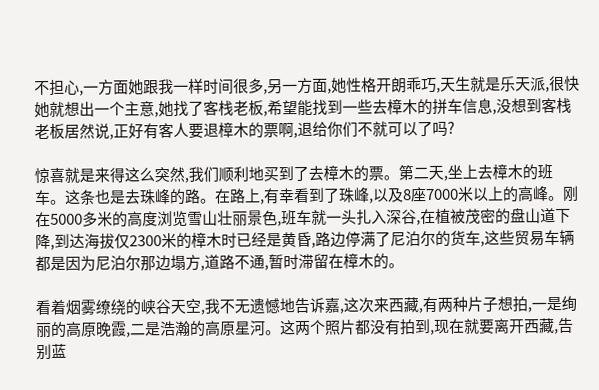不担心,一方面她跟我一样时间很多,另一方面,她性格开朗乖巧,天生就是乐天派,很快她就想出一个主意,她找了客栈老板,希望能找到一些去樟木的拼车信息,没想到客栈老板居然说,正好有客人要退樟木的票啊,退给你们不就可以了吗?

惊喜就是来得这么突然,我们顺利地买到了去樟木的票。第二天,坐上去樟木的班车。这条也是去珠峰的路。在路上,有幸看到了珠峰,以及8座7000米以上的高峰。刚在5000多米的高度浏览雪山壮丽景色,班车就一头扎入深谷,在植被茂密的盘山道下降,到达海拔仅2300米的樟木时已经是黄昏,路边停满了尼泊尔的货车,这些贸易车辆都是因为尼泊尔那边塌方,道路不通,暂时滞留在樟木的。

看着烟雾缭绕的峡谷天空,我不无遗憾地告诉嘉,这次来西藏,有两种片子想拍,一是绚丽的高原晚霞,二是浩瀚的高原星河。这两个照片都没有拍到,现在就要离开西藏,告别蓝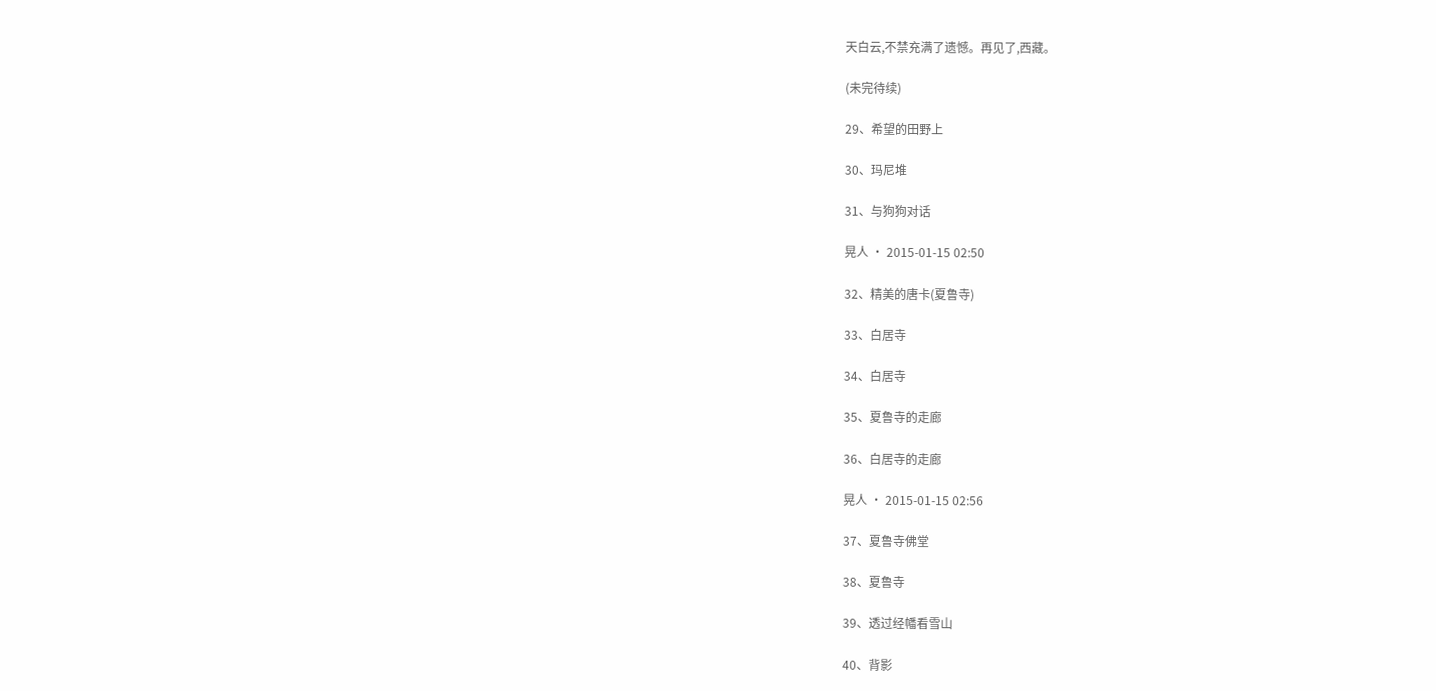天白云,不禁充满了遗憾。再见了,西藏。

(未完待续)

29、希望的田野上

30、玛尼堆

31、与狗狗对话

晃人 · 2015-01-15 02:50

32、精美的唐卡(夏鲁寺)

33、白居寺

34、白居寺

35、夏鲁寺的走廊

36、白居寺的走廊

晃人 · 2015-01-15 02:56

37、夏鲁寺佛堂

38、夏鲁寺

39、透过经幡看雪山

40、背影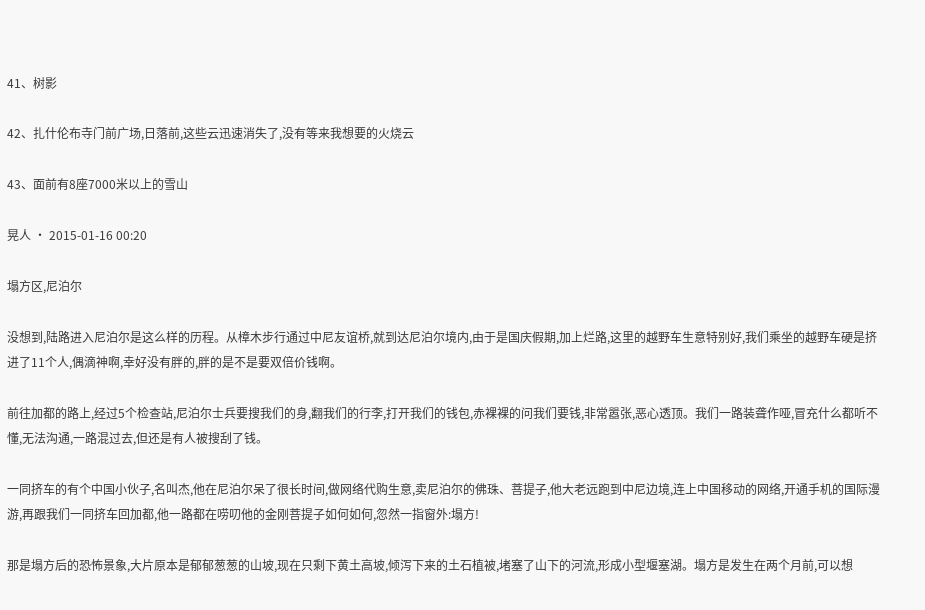41、树影

42、扎什伦布寺门前广场,日落前,这些云迅速消失了,没有等来我想要的火烧云

43、面前有8座7000米以上的雪山

晃人 · 2015-01-16 00:20

塌方区,尼泊尔

没想到,陆路进入尼泊尔是这么样的历程。从樟木步行通过中尼友谊桥,就到达尼泊尔境内,由于是国庆假期,加上烂路,这里的越野车生意特别好,我们乘坐的越野车硬是挤进了11个人,偶滴神啊,幸好没有胖的,胖的是不是要双倍价钱啊。

前往加都的路上,经过5个检查站,尼泊尔士兵要搜我们的身,翻我们的行李,打开我们的钱包,赤裸裸的问我们要钱,非常嚣张,恶心透顶。我们一路装聋作哑,冒充什么都听不懂,无法沟通,一路混过去,但还是有人被搜刮了钱。

一同挤车的有个中国小伙子,名叫杰,他在尼泊尔呆了很长时间,做网络代购生意,卖尼泊尔的佛珠、菩提子,他大老远跑到中尼边境,连上中国移动的网络,开通手机的国际漫游,再跟我们一同挤车回加都,他一路都在唠叨他的金刚菩提子如何如何,忽然一指窗外:塌方!

那是塌方后的恐怖景象,大片原本是郁郁葱葱的山坡,现在只剩下黄土高坡,倾泻下来的土石植被,堵塞了山下的河流,形成小型堰塞湖。塌方是发生在两个月前,可以想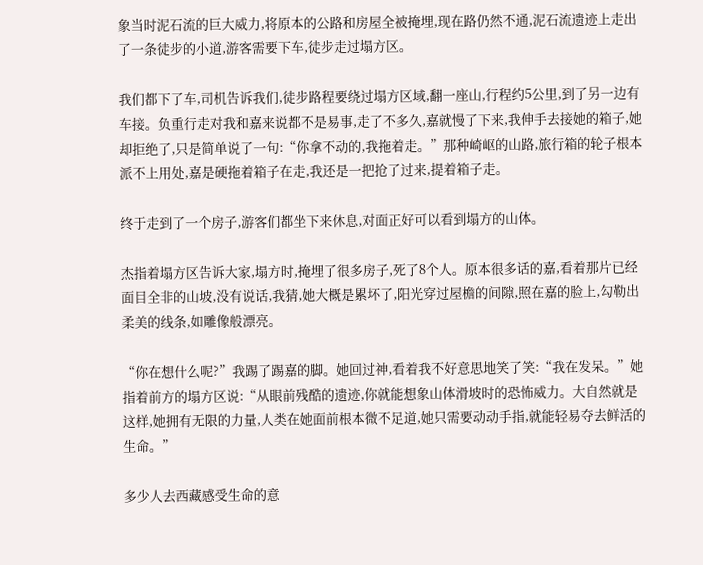象当时泥石流的巨大威力,将原本的公路和房屋全被掩埋,现在路仍然不通,泥石流遗迹上走出了一条徒步的小道,游客需要下车,徒步走过塌方区。

我们都下了车,司机告诉我们,徒步路程要绕过塌方区域,翻一座山,行程约5公里,到了另一边有车接。负重行走对我和嘉来说都不是易事,走了不多久,嘉就慢了下来,我伸手去接她的箱子,她却拒绝了,只是简单说了一句:“你拿不动的,我拖着走。”那种崎岖的山路,旅行箱的轮子根本派不上用处,嘉是硬拖着箱子在走,我还是一把抢了过来,提着箱子走。

终于走到了一个房子,游客们都坐下来休息,对面正好可以看到塌方的山体。

杰指着塌方区告诉大家,塌方时,掩埋了很多房子,死了8个人。原本很多话的嘉,看着那片已经面目全非的山坡,没有说话,我猜,她大概是累坏了,阳光穿过屋檐的间隙,照在嘉的脸上,勾勒出柔美的线条,如雕像般漂亮。

“你在想什么呢?”我踢了踢嘉的脚。她回过神,看着我不好意思地笑了笑:“我在发呆。”她指着前方的塌方区说:“从眼前残酷的遗迹,你就能想象山体滑坡时的恐怖威力。大自然就是这样,她拥有无限的力量,人类在她面前根本微不足道,她只需要动动手指,就能轻易夺去鲜活的生命。”

多少人去西藏感受生命的意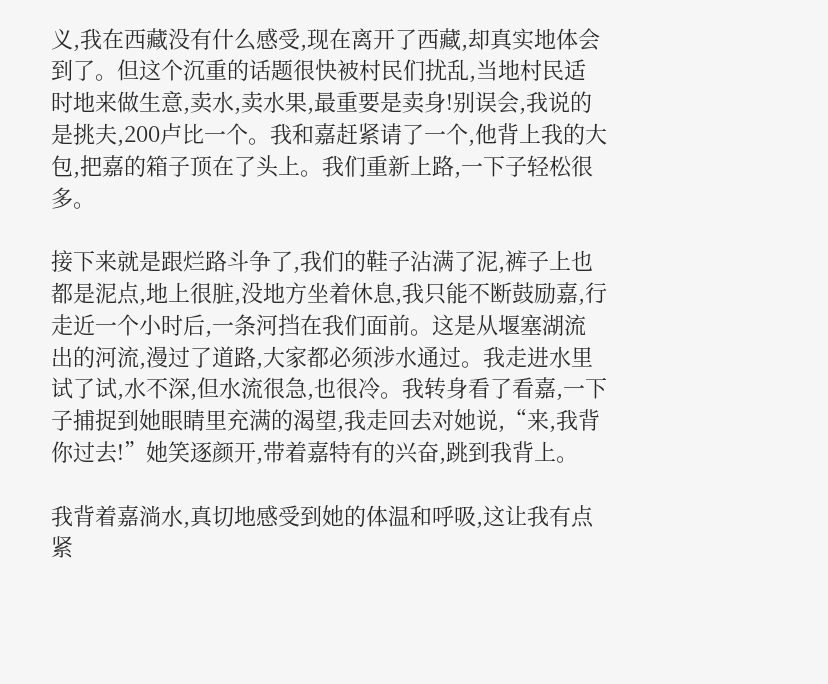义,我在西藏没有什么感受,现在离开了西藏,却真实地体会到了。但这个沉重的话题很快被村民们扰乱,当地村民适时地来做生意,卖水,卖水果,最重要是卖身!别误会,我说的是挑夫,200卢比一个。我和嘉赶紧请了一个,他背上我的大包,把嘉的箱子顶在了头上。我们重新上路,一下子轻松很多。

接下来就是跟烂路斗争了,我们的鞋子沾满了泥,裤子上也都是泥点,地上很脏,没地方坐着休息,我只能不断鼓励嘉,行走近一个小时后,一条河挡在我们面前。这是从堰塞湖流出的河流,漫过了道路,大家都必须涉水通过。我走进水里试了试,水不深,但水流很急,也很冷。我转身看了看嘉,一下子捕捉到她眼睛里充满的渴望,我走回去对她说,“来,我背你过去!”她笑逐颜开,带着嘉特有的兴奋,跳到我背上。

我背着嘉淌水,真切地感受到她的体温和呼吸,这让我有点紧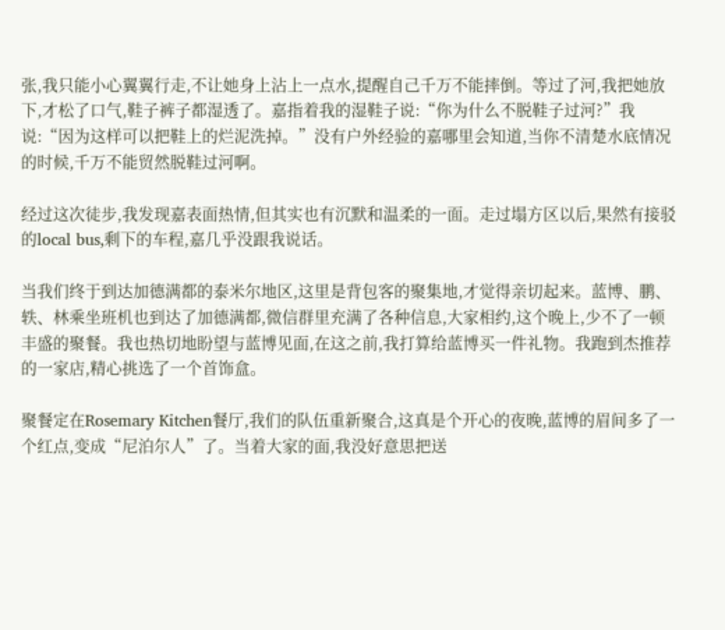张,我只能小心翼翼行走,不让她身上沾上一点水,提醒自己千万不能摔倒。等过了河,我把她放下,才松了口气,鞋子裤子都湿透了。嘉指着我的湿鞋子说:“你为什么不脱鞋子过河?”我说:“因为这样可以把鞋上的烂泥洗掉。”没有户外经验的嘉哪里会知道,当你不清楚水底情况的时候,千万不能贸然脱鞋过河啊。

经过这次徒步,我发现嘉表面热情,但其实也有沉默和温柔的一面。走过塌方区以后,果然有接驳的local bus,剩下的车程,嘉几乎没跟我说话。

当我们终于到达加德满都的泰米尔地区,这里是背包客的聚集地,才觉得亲切起来。蓝博、鹏、轶、林乘坐班机也到达了加德满都,微信群里充满了各种信息,大家相约,这个晚上,少不了一顿丰盛的聚餐。我也热切地盼望与蓝博见面,在这之前,我打算给蓝博买一件礼物。我跑到杰推荐的一家店,精心挑选了一个首饰盒。

聚餐定在Rosemary Kitchen餐厅,我们的队伍重新聚合,这真是个开心的夜晚,蓝博的眉间多了一个红点,变成“尼泊尔人”了。当着大家的面,我没好意思把送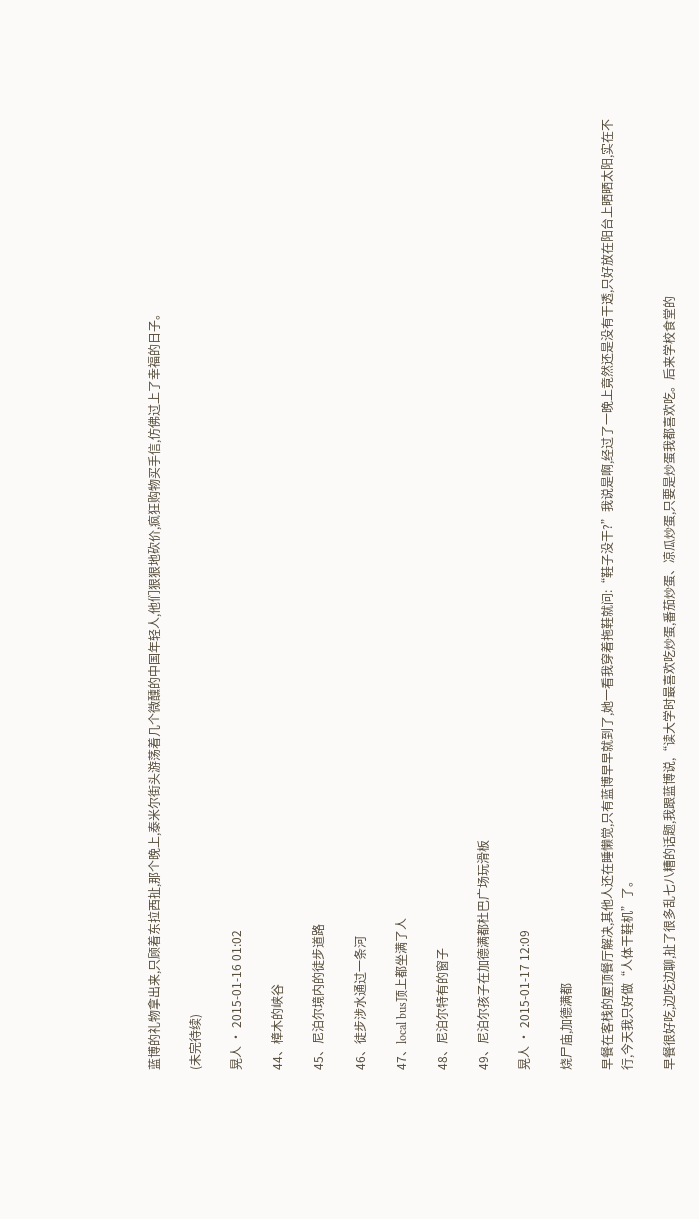蓝博的礼物拿出来,只顾着东拉西扯,那个晚上,泰米尔街头游荡着几个微醺的中国年轻人,他们狠狠地砍价,疯狂购物买手信,仿佛过上了幸福的日子。

(未完待续)

晃人 · 2015-01-16 01:02

44、樟木的峡谷

45、尼泊尔境内的徒步道路

46、徒步涉水通过一条河

47、local bus顶上都坐满了人

48、尼泊尔特有的窗子

49、尼泊尔孩子在加德满都杜巴广场玩滑板

晃人 · 2015-01-17 12:09

烧尸庙,加德满都

早餐在客栈的屋顶餐厅解决,其他人还在睡懒觉,只有蓝博早早就到了,她一看我穿着拖鞋就问:“鞋子没干?”我说是啊,经过了一晚上竟然还是没有干透,只好放在阳台上晒晒太阳,实在不行,今天我只好做“人体干鞋机”了。

早餐很好吃,边吃边聊,扯了很多乱七八糟的话题,我跟蓝博说,“读大学时最喜欢吃炒蛋,番茄炒蛋、凉瓜炒蛋,只要是炒蛋我都喜欢吃。后来学校食堂的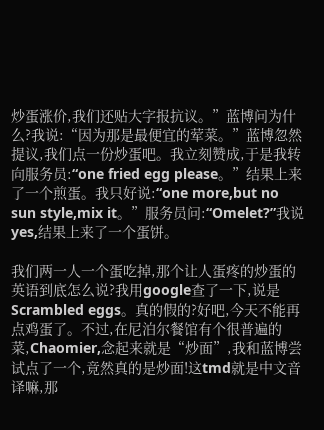炒蛋涨价,我们还贴大字报抗议。”蓝博问为什么?我说:“因为那是最便宜的荤菜。”蓝博忽然提议,我们点一份炒蛋吧。我立刻赞成,于是我转向服务员:“one fried egg please。”结果上来了一个煎蛋。我只好说:“one more,but no sun style,mix it。”服务员问:“Omelet?”我说yes,结果上来了一个蛋饼。

我们两一人一个蛋吃掉,那个让人蛋疼的炒蛋的英语到底怎么说?我用google查了一下,说是Scrambled eggs。真的假的?好吧,今天不能再点鸡蛋了。不过,在尼泊尔餐馆有个很普遍的菜,Chaomier,念起来就是“炒面”,我和蓝博尝试点了一个,竟然真的是炒面!这tmd就是中文音译嘛,那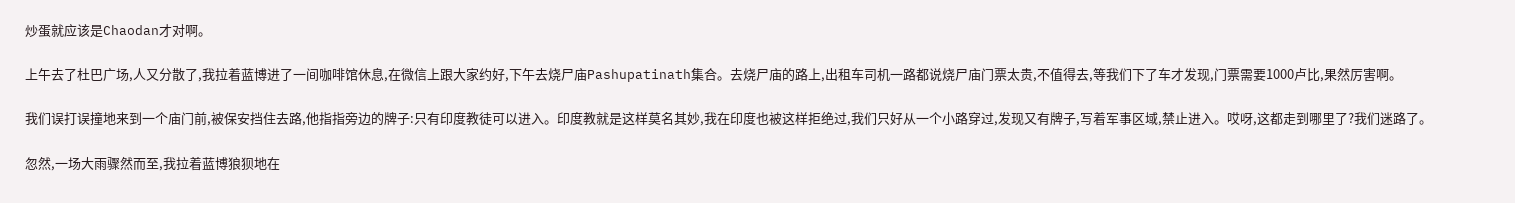炒蛋就应该是Chaodan才对啊。

上午去了杜巴广场,人又分散了,我拉着蓝博进了一间咖啡馆休息,在微信上跟大家约好,下午去烧尸庙Pashupatinath集合。去烧尸庙的路上,出租车司机一路都说烧尸庙门票太贵,不值得去,等我们下了车才发现,门票需要1000卢比,果然厉害啊。

我们误打误撞地来到一个庙门前,被保安挡住去路,他指指旁边的牌子:只有印度教徒可以进入。印度教就是这样莫名其妙,我在印度也被这样拒绝过,我们只好从一个小路穿过,发现又有牌子,写着军事区域,禁止进入。哎呀,这都走到哪里了?我们迷路了。

忽然,一场大雨骤然而至,我拉着蓝博狼狈地在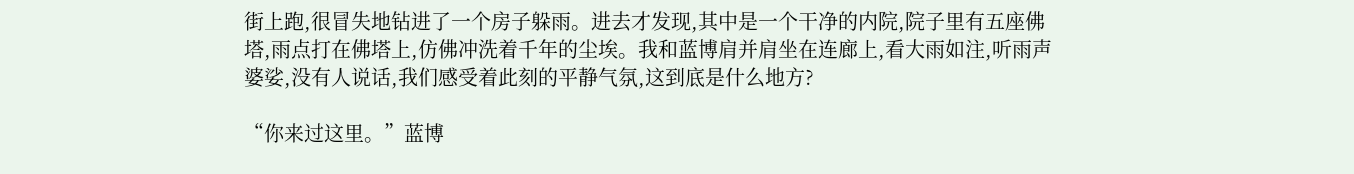街上跑,很冒失地钻进了一个房子躲雨。进去才发现,其中是一个干净的内院,院子里有五座佛塔,雨点打在佛塔上,仿佛冲洗着千年的尘埃。我和蓝博肩并肩坐在连廊上,看大雨如注,听雨声婆娑,没有人说话,我们感受着此刻的平静气氛,这到底是什么地方?

“你来过这里。”蓝博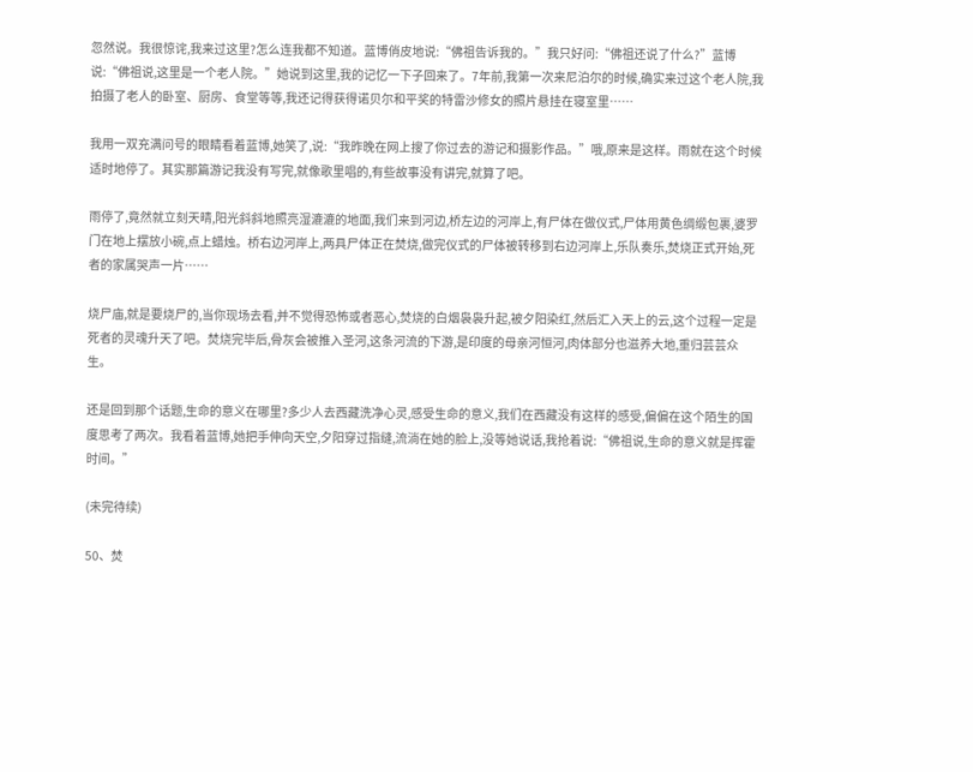忽然说。我很惊诧,我来过这里?怎么连我都不知道。蓝博俏皮地说:“佛祖告诉我的。”我只好问:“佛祖还说了什么?”蓝博说:“佛祖说,这里是一个老人院。”她说到这里,我的记忆一下子回来了。7年前,我第一次来尼泊尔的时候,确实来过这个老人院,我拍摄了老人的卧室、厨房、食堂等等,我还记得获得诺贝尔和平奖的特雷沙修女的照片悬挂在寝室里……

我用一双充满问号的眼睛看着蓝博,她笑了,说:“我昨晚在网上搜了你过去的游记和摄影作品。”哦,原来是这样。雨就在这个时候适时地停了。其实那篇游记我没有写完,就像歌里唱的,有些故事没有讲完,就算了吧。

雨停了,竟然就立刻天晴,阳光斜斜地照亮湿漉漉的地面,我们来到河边,桥左边的河岸上,有尸体在做仪式,尸体用黄色绸缎包裹,婆罗门在地上摆放小碗,点上蜡烛。桥右边河岸上,两具尸体正在焚烧,做完仪式的尸体被转移到右边河岸上,乐队奏乐,焚烧正式开始,死者的家属哭声一片……

烧尸庙,就是要烧尸的,当你现场去看,并不觉得恐怖或者恶心,焚烧的白烟袅袅升起,被夕阳染红,然后汇入天上的云,这个过程一定是死者的灵魂升天了吧。焚烧完毕后,骨灰会被推入圣河,这条河流的下游,是印度的母亲河恒河,肉体部分也滋养大地,重归芸芸众生。

还是回到那个话题,生命的意义在哪里?多少人去西藏洗净心灵,感受生命的意义,我们在西藏没有这样的感受,偏偏在这个陌生的国度思考了两次。我看着蓝博,她把手伸向天空,夕阳穿过指缝,流淌在她的脸上,没等她说话,我抢着说:“佛祖说,生命的意义就是挥霍时间。”

(未完待续)

50、焚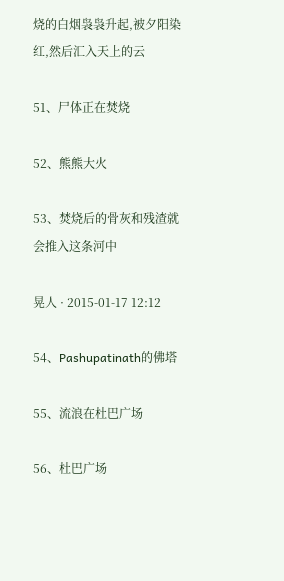烧的白烟袅袅升起,被夕阳染红,然后汇入天上的云

51、尸体正在焚烧

52、熊熊大火

53、焚烧后的骨灰和残渣就会推入这条河中

晃人 · 2015-01-17 12:12

54、Pashupatinath的佛塔

55、流浪在杜巴广场

56、杜巴广场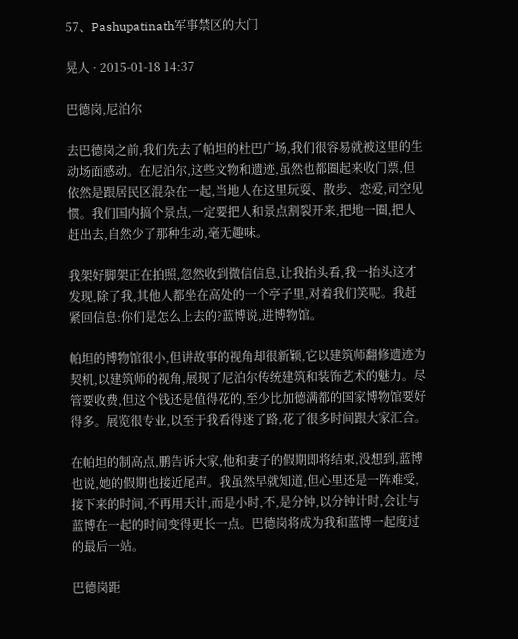57、Pashupatinath军事禁区的大门

晃人 · 2015-01-18 14:37

巴德岗,尼泊尔

去巴德岗之前,我们先去了帕坦的杜巴广场,我们很容易就被这里的生动场面感动。在尼泊尔,这些文物和遗迹,虽然也都圈起来收门票,但依然是跟居民区混杂在一起,当地人在这里玩耍、散步、恋爱,司空见惯。我们国内搞个景点,一定要把人和景点割裂开来,把地一圈,把人赶出去,自然少了那种生动,毫无趣味。

我架好脚架正在拍照,忽然收到微信信息,让我抬头看,我一抬头这才发现,除了我,其他人都坐在高处的一个亭子里,对着我们笑呢。我赶紧回信息:你们是怎么上去的?蓝博说,进博物馆。

帕坦的博物馆很小,但讲故事的视角却很新颖,它以建筑师翻修遗迹为契机,以建筑师的视角,展现了尼泊尔传统建筑和装饰艺术的魅力。尽管要收费,但这个钱还是值得花的,至少比加德满都的国家博物馆要好得多。展览很专业,以至于我看得迷了路,花了很多时间跟大家汇合。

在帕坦的制高点,鹏告诉大家,他和妻子的假期即将结束,没想到,蓝博也说,她的假期也接近尾声。我虽然早就知道,但心里还是一阵难受,接下来的时间,不再用天计,而是小时,不,是分钟,以分钟计时,会让与蓝博在一起的时间变得更长一点。巴德岗将成为我和蓝博一起度过的最后一站。

巴德岗距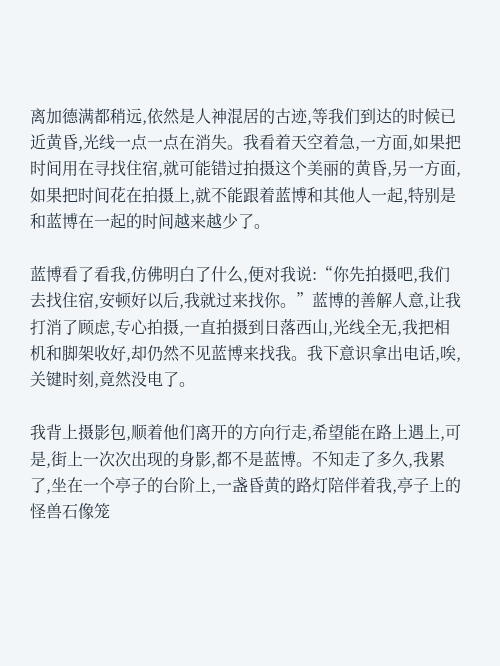离加德满都稍远,依然是人神混居的古迹,等我们到达的时候已近黄昏,光线一点一点在消失。我看着天空着急,一方面,如果把时间用在寻找住宿,就可能错过拍摄这个美丽的黄昏,另一方面,如果把时间花在拍摄上,就不能跟着蓝博和其他人一起,特别是和蓝博在一起的时间越来越少了。

蓝博看了看我,仿佛明白了什么,便对我说:“你先拍摄吧,我们去找住宿,安顿好以后,我就过来找你。”蓝博的善解人意,让我打消了顾虑,专心拍摄,一直拍摄到日落西山,光线全无,我把相机和脚架收好,却仍然不见蓝博来找我。我下意识拿出电话,唉,关键时刻,竟然没电了。

我背上摄影包,顺着他们离开的方向行走,希望能在路上遇上,可是,街上一次次出现的身影,都不是蓝博。不知走了多久,我累了,坐在一个亭子的台阶上,一盏昏黄的路灯陪伴着我,亭子上的怪兽石像笼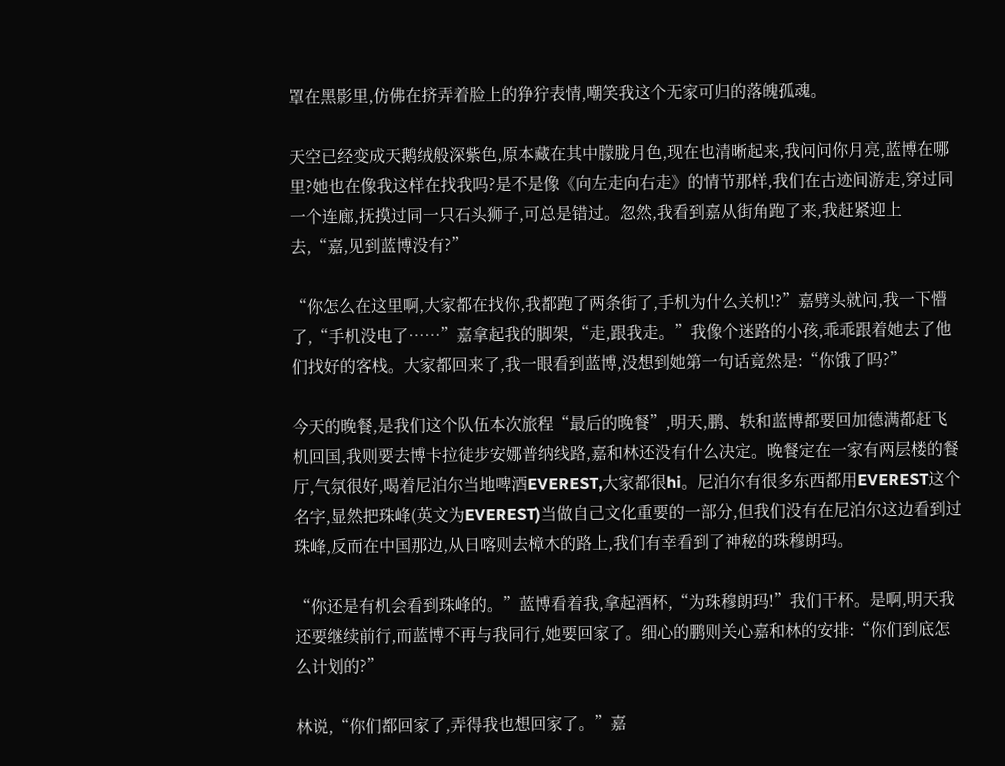罩在黑影里,仿佛在挤弄着脸上的狰狞表情,嘲笑我这个无家可归的落魄孤魂。

天空已经变成天鹅绒般深紫色,原本藏在其中朦胧月色,现在也清晰起来,我问问你月亮,蓝博在哪里?她也在像我这样在找我吗?是不是像《向左走向右走》的情节那样,我们在古迹间游走,穿过同一个连廊,抚摸过同一只石头狮子,可总是错过。忽然,我看到嘉从街角跑了来,我赶紧迎上去,“嘉,见到蓝博没有?”

“你怎么在这里啊,大家都在找你,我都跑了两条街了,手机为什么关机!?”嘉劈头就问,我一下懵了,“手机没电了……”嘉拿起我的脚架,“走,跟我走。”我像个迷路的小孩,乖乖跟着她去了他们找好的客栈。大家都回来了,我一眼看到蓝博,没想到她第一句话竟然是:“你饿了吗?”

今天的晚餐,是我们这个队伍本次旅程“最后的晚餐”,明天,鹏、轶和蓝博都要回加德满都赶飞机回国,我则要去博卡拉徒步安娜普纳线路,嘉和林还没有什么决定。晚餐定在一家有两层楼的餐厅,气氛很好,喝着尼泊尔当地啤酒EVEREST,大家都很hi。尼泊尔有很多东西都用EVEREST这个名字,显然把珠峰(英文为EVEREST)当做自己文化重要的一部分,但我们没有在尼泊尔这边看到过珠峰,反而在中国那边,从日喀则去樟木的路上,我们有幸看到了神秘的珠穆朗玛。

“你还是有机会看到珠峰的。”蓝博看着我,拿起酒杯,“为珠穆朗玛!”我们干杯。是啊,明天我还要继续前行,而蓝博不再与我同行,她要回家了。细心的鹏则关心嘉和林的安排:“你们到底怎么计划的?”

林说,“你们都回家了,弄得我也想回家了。”嘉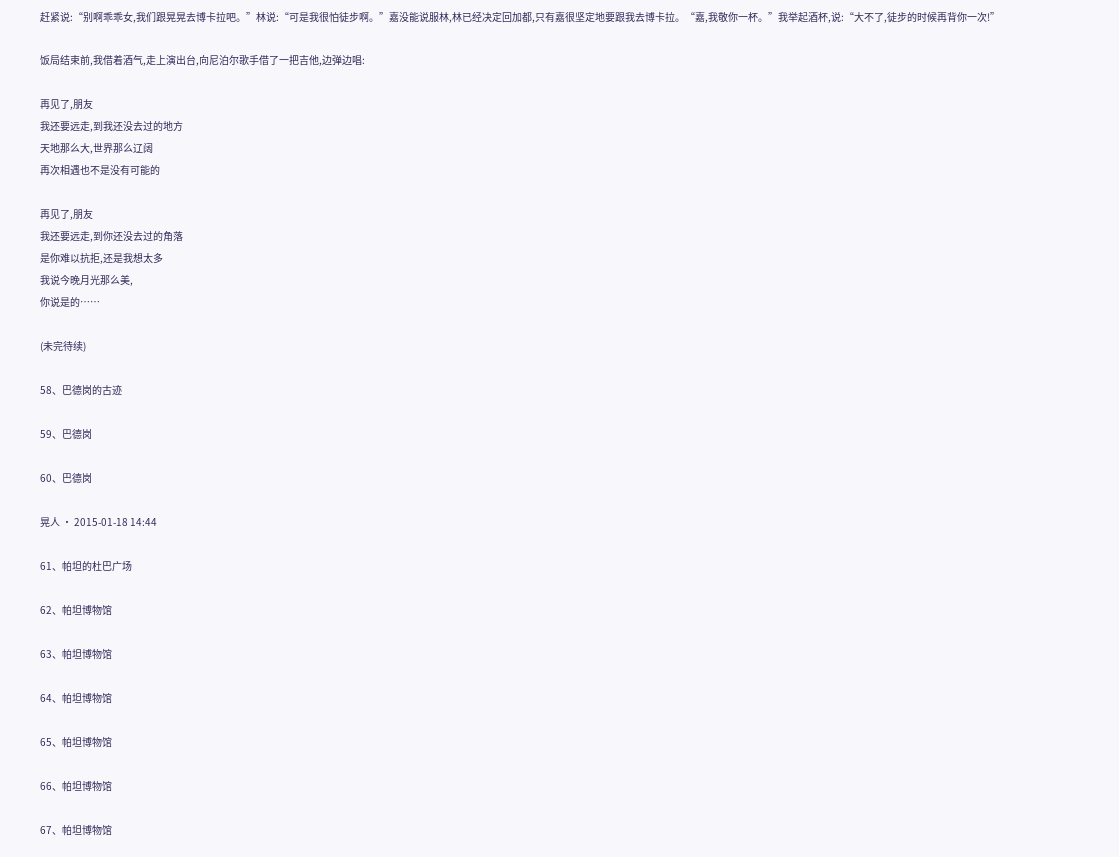赶紧说:“别啊乖乖女,我们跟晃晃去博卡拉吧。”林说:“可是我很怕徒步啊。”嘉没能说服林,林已经决定回加都,只有嘉很坚定地要跟我去博卡拉。“嘉,我敬你一杯。”我举起酒杯,说:“大不了,徒步的时候再背你一次!”

饭局结束前,我借着酒气,走上演出台,向尼泊尔歌手借了一把吉他,边弹边唱:

再见了,朋友
我还要远走,到我还没去过的地方
天地那么大,世界那么辽阔
再次相遇也不是没有可能的

再见了,朋友
我还要远走,到你还没去过的角落
是你难以抗拒,还是我想太多
我说今晚月光那么美,
你说是的……

(未完待续)

58、巴德岗的古迹

59、巴德岗

60、巴德岗

晃人 · 2015-01-18 14:44

61、帕坦的杜巴广场

62、帕坦博物馆

63、帕坦博物馆

64、帕坦博物馆

65、帕坦博物馆

66、帕坦博物馆

67、帕坦博物馆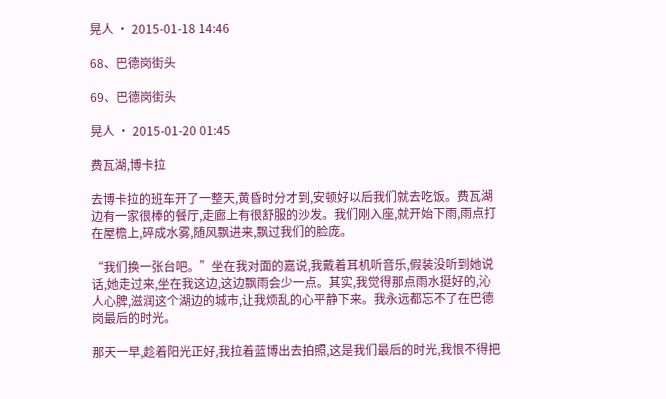晃人 · 2015-01-18 14:46

68、巴德岗街头

69、巴德岗街头

晃人 · 2015-01-20 01:45

费瓦湖,博卡拉

去博卡拉的班车开了一整天,黄昏时分才到,安顿好以后我们就去吃饭。费瓦湖边有一家很棒的餐厅,走廊上有很舒服的沙发。我们刚入座,就开始下雨,雨点打在屋檐上,碎成水雾,随风飘进来,飘过我们的脸庞。

“我们换一张台吧。”坐在我对面的嘉说,我戴着耳机听音乐,假装没听到她说话,她走过来,坐在我这边,这边飘雨会少一点。其实,我觉得那点雨水挺好的,沁人心脾,滋润这个湖边的城市,让我烦乱的心平静下来。我永远都忘不了在巴德岗最后的时光。

那天一早,趁着阳光正好,我拉着蓝博出去拍照,这是我们最后的时光,我恨不得把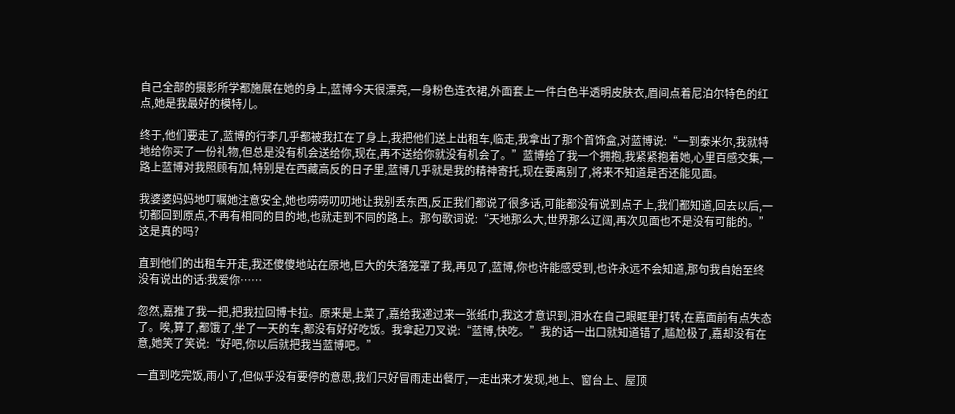自己全部的摄影所学都施展在她的身上,蓝博今天很漂亮,一身粉色连衣裙,外面套上一件白色半透明皮肤衣,眉间点着尼泊尔特色的红点,她是我最好的模特儿。

终于,他们要走了,蓝博的行李几乎都被我扛在了身上,我把他们送上出租车,临走,我拿出了那个首饰盒,对蓝博说:“一到泰米尔,我就特地给你买了一份礼物,但总是没有机会送给你,现在,再不送给你就没有机会了。”蓝博给了我一个拥抱,我紧紧抱着她,心里百感交集,一路上蓝博对我照顾有加,特别是在西藏高反的日子里,蓝博几乎就是我的精神寄托,现在要离别了,将来不知道是否还能见面。

我婆婆妈妈地叮嘱她注意安全,她也唠唠叨叨地让我别丢东西,反正我们都说了很多话,可能都没有说到点子上,我们都知道,回去以后,一切都回到原点,不再有相同的目的地,也就走到不同的路上。那句歌词说:“天地那么大,世界那么辽阔,再次见面也不是没有可能的。”这是真的吗?

直到他们的出租车开走,我还傻傻地站在原地,巨大的失落笼罩了我,再见了,蓝博,你也许能感受到,也许永远不会知道,那句我自始至终没有说出的话:我爱你……

忽然,嘉推了我一把,把我拉回博卡拉。原来是上菜了,嘉给我递过来一张纸巾,我这才意识到,泪水在自己眼眶里打转,在嘉面前有点失态了。唉,算了,都饿了,坐了一天的车,都没有好好吃饭。我拿起刀叉说:“蓝博,快吃。”我的话一出口就知道错了,尴尬极了,嘉却没有在意,她笑了笑说:“好吧,你以后就把我当蓝博吧。”

一直到吃完饭,雨小了,但似乎没有要停的意思,我们只好冒雨走出餐厅,一走出来才发现,地上、窗台上、屋顶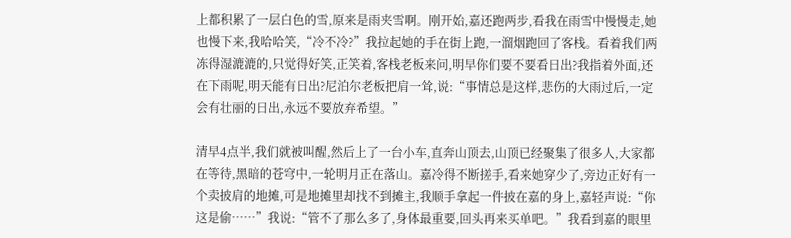上都积累了一层白色的雪,原来是雨夹雪啊。刚开始,嘉还跑两步,看我在雨雪中慢慢走,她也慢下来,我哈哈笑,“冷不冷?”我拉起她的手在街上跑,一溜烟跑回了客栈。看着我们两冻得湿漉漉的,只觉得好笑,正笑着,客栈老板来问,明早你们要不要看日出?我指着外面,还在下雨呢,明天能有日出?尼泊尔老板把肩一耸,说:“事情总是这样,悲伤的大雨过后,一定会有壮丽的日出,永远不要放弃希望。”

清早4点半,我们就被叫醒,然后上了一台小车,直奔山顶去,山顶已经聚集了很多人,大家都在等待,黑暗的苍穹中,一轮明月正在落山。嘉冷得不断搓手,看来她穿少了,旁边正好有一个卖披肩的地摊,可是地摊里却找不到摊主,我顺手拿起一件披在嘉的身上,嘉轻声说:“你这是偷……”我说:“管不了那么多了,身体最重要,回头再来买单吧。”我看到嘉的眼里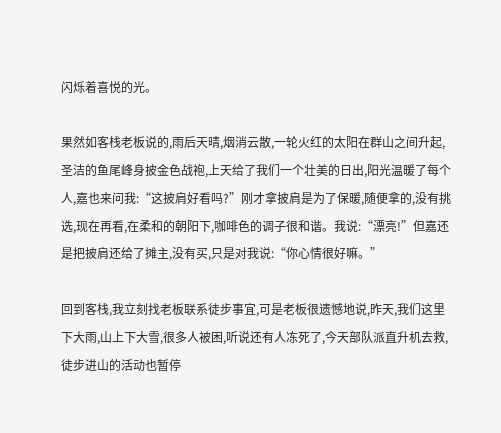闪烁着喜悦的光。

果然如客栈老板说的,雨后天晴,烟消云散,一轮火红的太阳在群山之间升起,圣洁的鱼尾峰身披金色战袍,上天给了我们一个壮美的日出,阳光温暖了每个人,嘉也来问我:“这披肩好看吗?”刚才拿披肩是为了保暖,随便拿的,没有挑选,现在再看,在柔和的朝阳下,咖啡色的调子很和谐。我说:“漂亮!”但嘉还是把披肩还给了摊主,没有买,只是对我说:“你心情很好嘛。”

回到客栈,我立刻找老板联系徒步事宜,可是老板很遗憾地说,昨天,我们这里下大雨,山上下大雪,很多人被困,听说还有人冻死了,今天部队派直升机去救,徒步进山的活动也暂停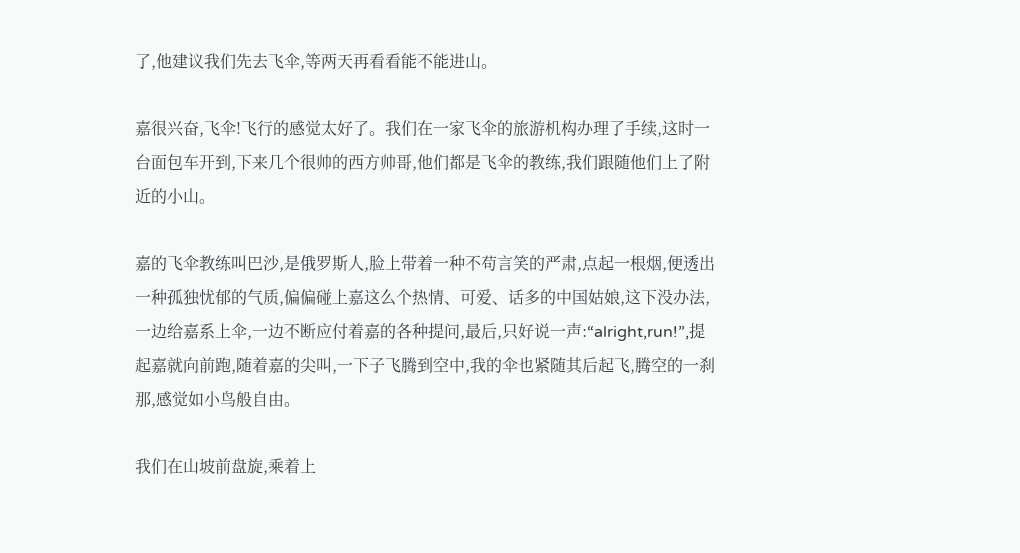了,他建议我们先去飞伞,等两天再看看能不能进山。

嘉很兴奋,飞伞!飞行的感觉太好了。我们在一家飞伞的旅游机构办理了手续,这时一台面包车开到,下来几个很帅的西方帅哥,他们都是飞伞的教练,我们跟随他们上了附近的小山。

嘉的飞伞教练叫巴沙,是俄罗斯人,脸上带着一种不苟言笑的严肃,点起一根烟,便透出一种孤独忧郁的气质,偏偏碰上嘉这么个热情、可爱、话多的中国姑娘,这下没办法,一边给嘉系上伞,一边不断应付着嘉的各种提问,最后,只好说一声:“alright,run!”,提起嘉就向前跑,随着嘉的尖叫,一下子飞腾到空中,我的伞也紧随其后起飞,腾空的一刹那,感觉如小鸟般自由。

我们在山坡前盘旋,乘着上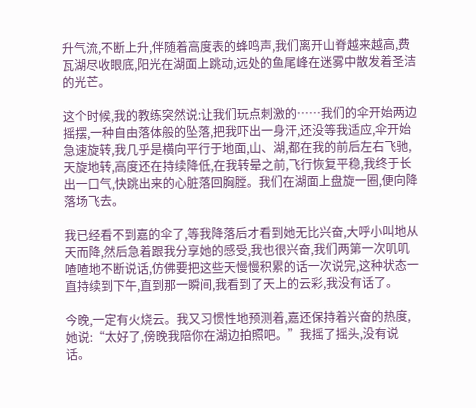升气流,不断上升,伴随着高度表的蜂鸣声,我们离开山脊越来越高,费瓦湖尽收眼底,阳光在湖面上跳动,远处的鱼尾峰在迷雾中散发着圣洁的光芒。

这个时候,我的教练突然说:让我们玩点刺激的……我们的伞开始两边摇摆,一种自由落体般的坠落,把我吓出一身汗,还没等我适应,伞开始急速旋转,我几乎是横向平行于地面,山、湖,都在我的前后左右飞驰,天旋地转,高度还在持续降低,在我转晕之前,飞行恢复平稳,我终于长出一口气,快跳出来的心脏落回胸膛。我们在湖面上盘旋一圈,便向降落场飞去。

我已经看不到嘉的伞了,等我降落后才看到她无比兴奋,大呼小叫地从天而降,然后急着跟我分享她的感受,我也很兴奋,我们两第一次叽叽喳喳地不断说话,仿佛要把这些天慢慢积累的话一次说完,这种状态一直持续到下午,直到那一瞬间,我看到了天上的云彩,我没有话了。

今晚,一定有火烧云。我又习惯性地预测着,嘉还保持着兴奋的热度,她说:“太好了,傍晚我陪你在湖边拍照吧。”我摇了摇头,没有说话。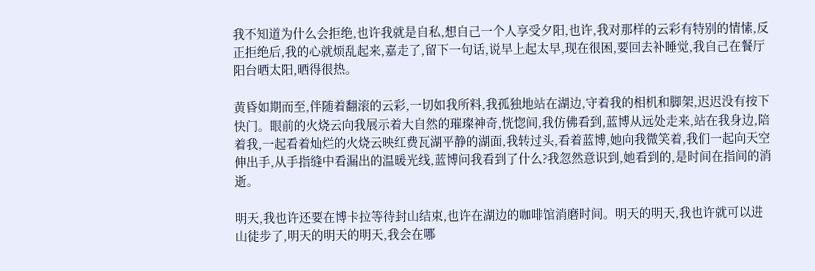我不知道为什么会拒绝,也许我就是自私,想自己一个人享受夕阳,也许,我对那样的云彩有特别的情愫,反正拒绝后,我的心就烦乱起来,嘉走了,留下一句话,说早上起太早,现在很困,要回去补睡觉,我自己在餐厅阳台晒太阳,晒得很热。

黄昏如期而至,伴随着翻滚的云彩,一切如我所料,我孤独地站在湖边,守着我的相机和脚架,迟迟没有按下快门。眼前的火烧云向我展示着大自然的璀璨神奇,恍惚间,我仿佛看到,蓝博从远处走来,站在我身边,陪着我,一起看着灿烂的火烧云映红费瓦湖平静的湖面,我转过头,看着蓝博,她向我微笑着,我们一起向天空伸出手,从手指缝中看漏出的温暖光线,蓝博问我看到了什么?我忽然意识到,她看到的,是时间在指间的消逝。

明天,我也许还要在博卡拉等待封山结束,也许在湖边的咖啡馆消磨时间。明天的明天,我也许就可以进山徒步了,明天的明天的明天,我会在哪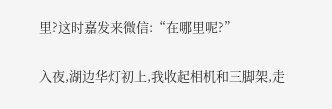里?这时嘉发来微信:“在哪里呢?”

入夜,湖边华灯初上,我收起相机和三脚架,走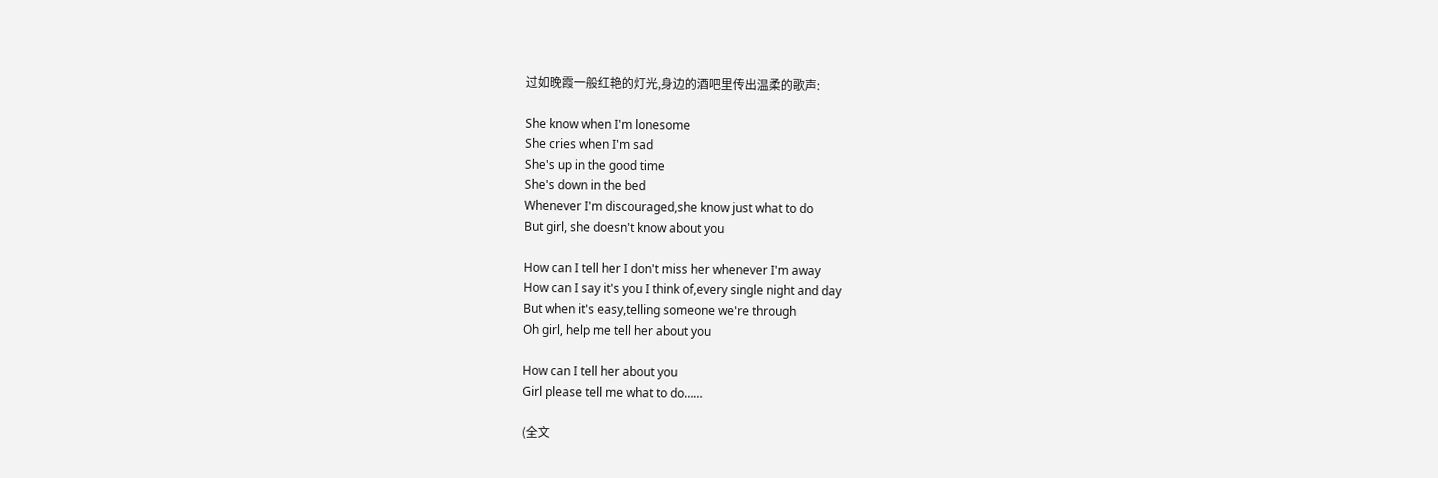过如晚霞一般红艳的灯光,身边的酒吧里传出温柔的歌声:

She know when I'm lonesome
She cries when I'm sad
She's up in the good time
She's down in the bed
Whenever I'm discouraged,she know just what to do
But girl, she doesn't know about you

How can I tell her I don't miss her whenever I'm away
How can I say it's you I think of,every single night and day
But when it's easy,telling someone we're through
Oh girl, help me tell her about you

How can I tell her about you
Girl please tell me what to do……

(全文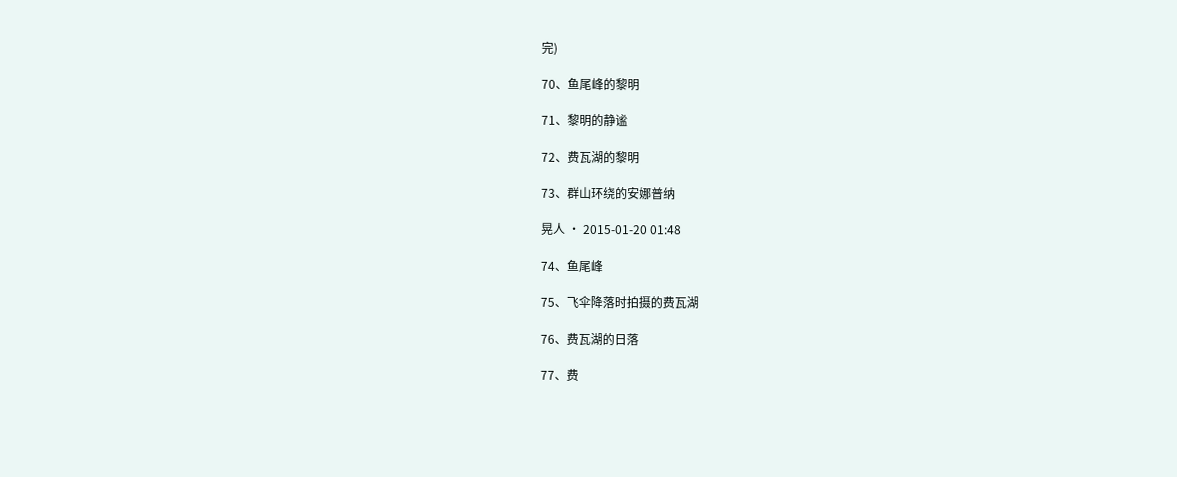完)

70、鱼尾峰的黎明

71、黎明的静谧

72、费瓦湖的黎明

73、群山环绕的安娜普纳

晃人 · 2015-01-20 01:48

74、鱼尾峰

75、飞伞降落时拍摄的费瓦湖

76、费瓦湖的日落

77、费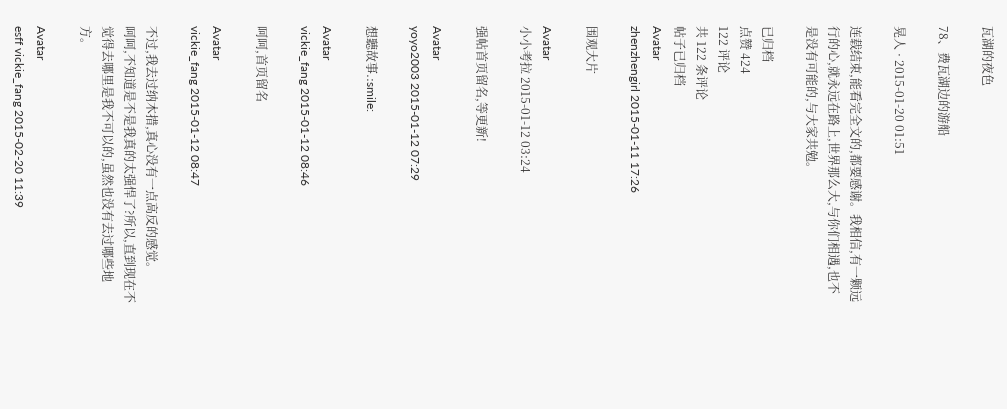瓦湖的夜色

78、费瓦湖边的游船

晃人 · 2015-01-20 01:51

连载结束,能看完全文的,都要感谢。我相信,有一颗远行的心,就永远在路上,世界那么大,与你们相遇,也不是没有可能的,与大家共勉。

已归档
点赞 424
122 评论
共 122 条评论
帖子已归档
Avatar
zhenzhengirl 2015-01-11 17:26

围观大片

Avatar
小小考拉 2015-01-12 03:24

强帖首页留名,等更新!

Avatar
yoyo2003 2015-01-12 07:29

想聽故事.:smile:

Avatar
vickie_fang 2015-01-12 08:46

呵呵,首页留名

Avatar
vickie_fang 2015-01-12 08:47

不过,我去过纳木措,真心没有一点高反的感觉。
呵呵,不知道是不是我真的太强悍了?所以,直到现在不觉得去哪里是我不可以的,虽然也没有去过哪些地方。

Avatar
esff vickie_fang 2015-02-20 11:39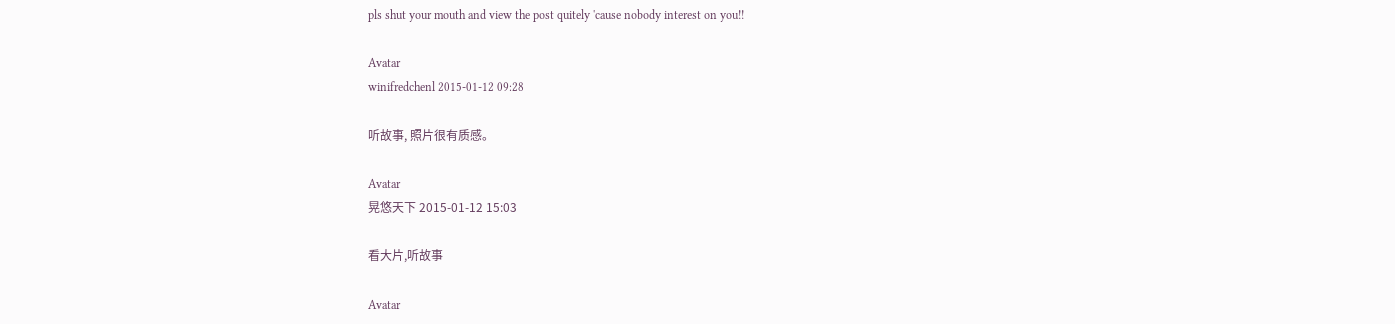pls shut your mouth and view the post quitely 'cause nobody interest on you!!

Avatar
winifredchenl 2015-01-12 09:28

听故事, 照片很有质感。

Avatar
晃悠天下 2015-01-12 15:03

看大片,听故事

Avatar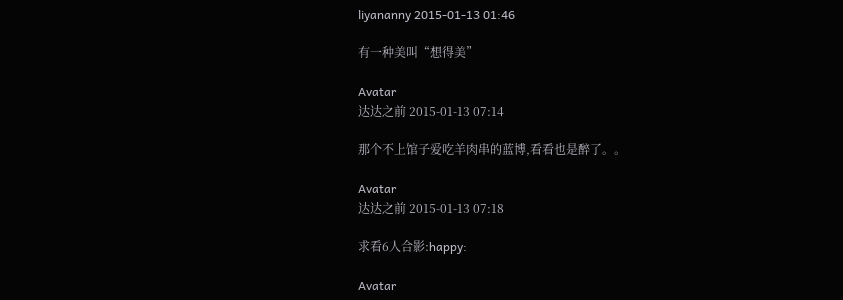liyananny 2015-01-13 01:46

有一种美叫“想得美”

Avatar
达达之前 2015-01-13 07:14

那个不上馆子爱吃羊肉串的蓝博,看看也是醉了。。

Avatar
达达之前 2015-01-13 07:18

求看6人合影:happy:

Avatar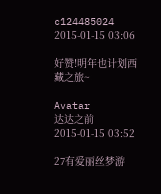c124485024 2015-01-15 03:06

好赞!明年也计划西藏之旅~

Avatar
达达之前 2015-01-15 03:52

27有爱丽丝梦游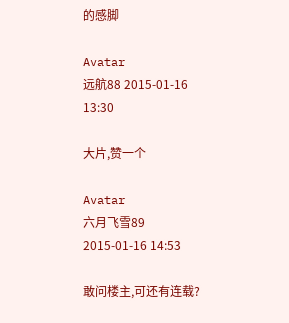的感脚

Avatar
远航88 2015-01-16 13:30

大片,赞一个

Avatar
六月飞雪89 2015-01-16 14:53

敢问楼主,可还有连载?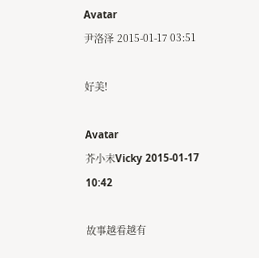Avatar
尹洛泽 2015-01-17 03:51

好美!

Avatar
芥小末Vicky 2015-01-17 10:42

故事越看越有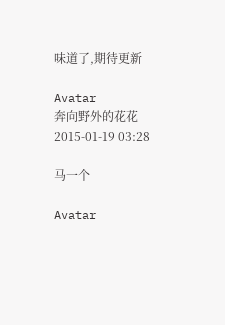味道了,期待更新

Avatar
奔向野外的花花 2015-01-19 03:28

马一个

Avatar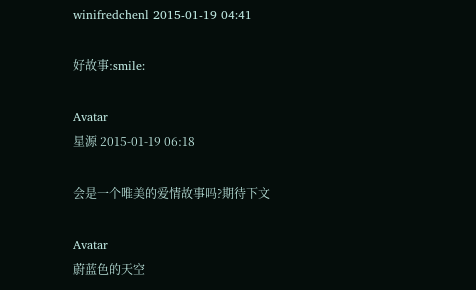winifredchenl 2015-01-19 04:41

好故事:smile:

Avatar
星源 2015-01-19 06:18

会是一个唯美的爱情故事吗?期待下文

Avatar
蔚蓝色的天空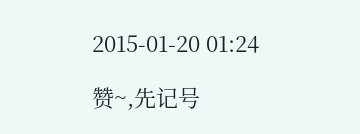2015-01-20 01:24

赞~,先记号